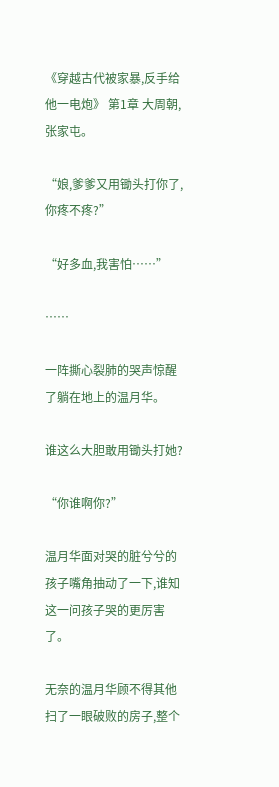《穿越古代被家暴,反手给他一电炮》 第1章 大周朝,张家屯。

“娘,爹爹又用锄头打你了,你疼不疼?”

“好多血,我害怕……”

……

一阵撕心裂肺的哭声惊醒了躺在地上的温月华。

谁这么大胆敢用锄头打她?

“你谁啊你?”

温月华面对哭的脏兮兮的孩子嘴角抽动了一下,谁知这一问孩子哭的更厉害了。

无奈的温月华顾不得其他扫了一眼破败的房子,整个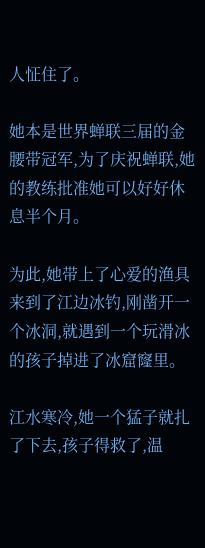人怔住了。

她本是世界蝉联三届的金腰带冠军,为了庆祝蝉联,她的教练批准她可以好好休息半个月。

为此,她带上了心爱的渔具来到了江边冰钓,刚凿开一个冰洞,就遇到一个玩滑冰的孩子掉进了冰窟窿里。

江水寒冷,她一个猛子就扎了下去,孩子得救了,温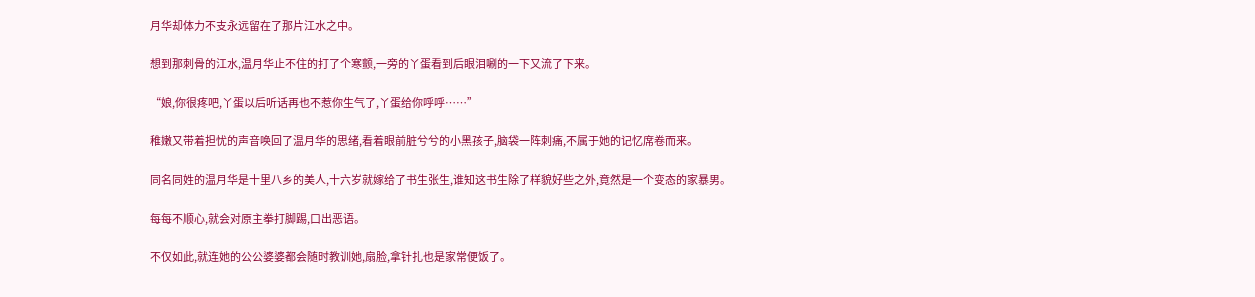月华却体力不支永远留在了那片江水之中。

想到那刺骨的江水,温月华止不住的打了个寒颤,一旁的丫蛋看到后眼泪唰的一下又流了下来。

“娘,你很疼吧,丫蛋以后听话再也不惹你生气了,丫蛋给你呼呼……”

稚嫩又带着担忧的声音唤回了温月华的思绪,看着眼前脏兮兮的小黑孩子,脑袋一阵刺痛,不属于她的记忆席卷而来。

同名同姓的温月华是十里八乡的美人,十六岁就嫁给了书生张生,谁知这书生除了样貌好些之外,竟然是一个变态的家暴男。

每每不顺心,就会对原主拳打脚踢,口出恶语。

不仅如此,就连她的公公婆婆都会随时教训她,扇脸,拿针扎也是家常便饭了。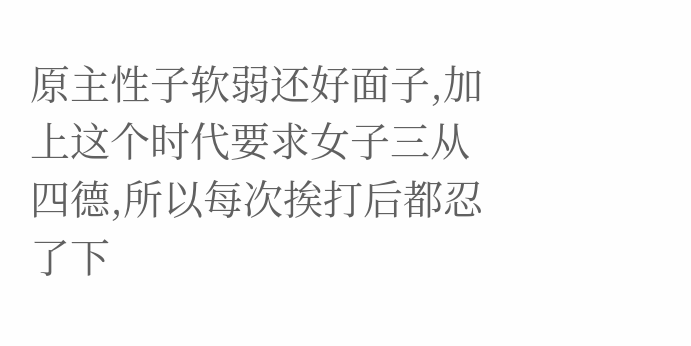原主性子软弱还好面子,加上这个时代要求女子三从四德,所以每次挨打后都忍了下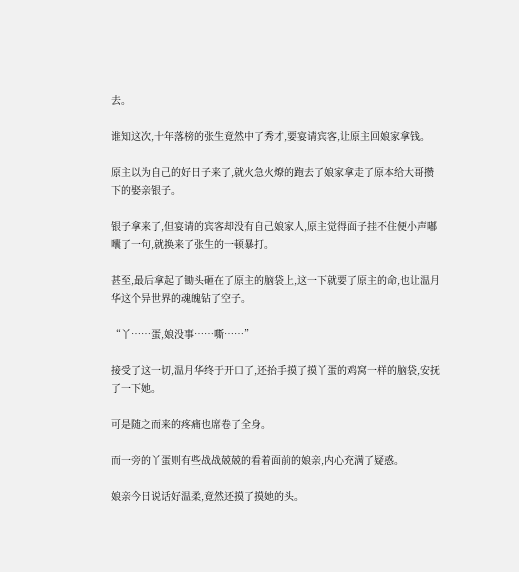去。

谁知这次,十年落榜的张生竟然中了秀才,要宴请宾客,让原主回娘家拿钱。

原主以为自己的好日子来了,就火急火燎的跑去了娘家拿走了原本给大哥攒下的娶亲银子。

银子拿来了,但宴请的宾客却没有自己娘家人,原主觉得面子挂不住便小声嘟囔了一句,就换来了张生的一顿暴打。

甚至,最后拿起了锄头砸在了原主的脑袋上,这一下就要了原主的命,也让温月华这个异世界的魂魄钻了空子。

“丫……蛋,娘没事……嘶……”

接受了这一切,温月华终于开口了,还抬手摸了摸丫蛋的鸡窝一样的脑袋,安抚了一下她。

可是随之而来的疼痛也席卷了全身。

而一旁的丫蛋则有些战战兢兢的看着面前的娘亲,内心充满了疑惑。

娘亲今日说话好温柔,竟然还摸了摸她的头。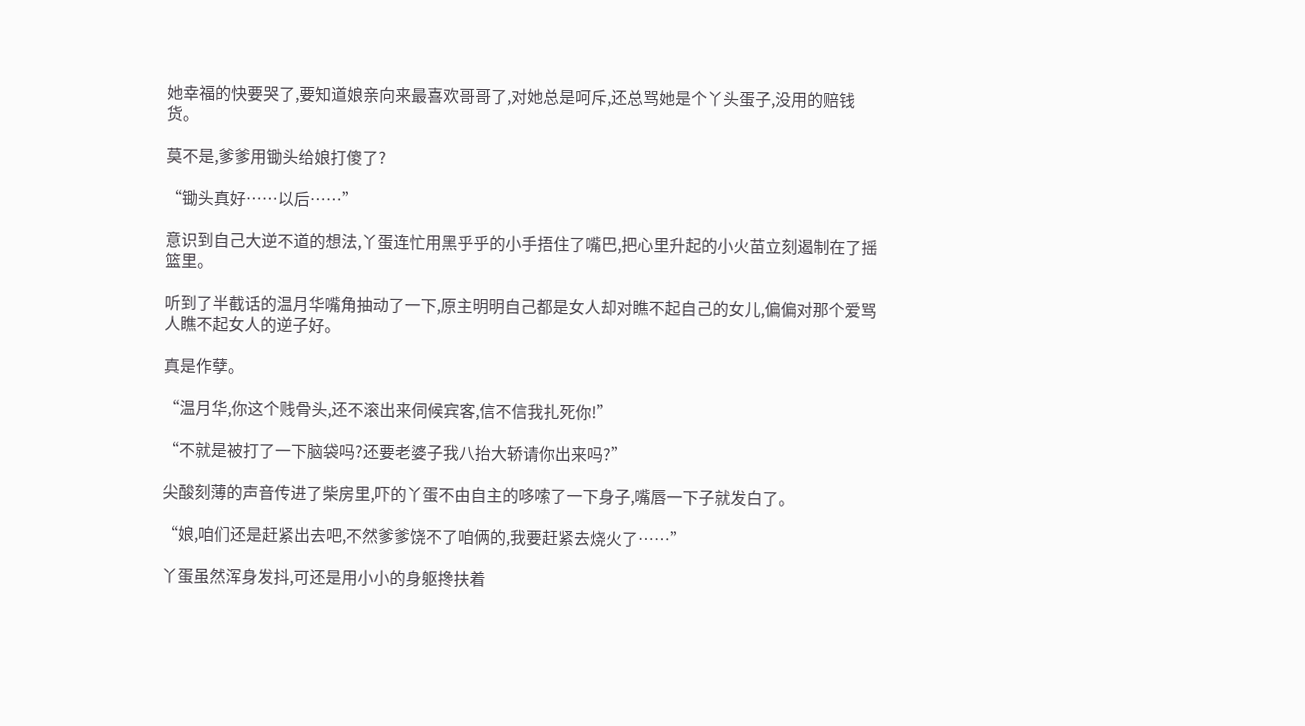她幸福的快要哭了,要知道娘亲向来最喜欢哥哥了,对她总是呵斥,还总骂她是个丫头蛋子,没用的赔钱货。

莫不是,爹爹用锄头给娘打傻了?

“锄头真好……以后……”

意识到自己大逆不道的想法,丫蛋连忙用黑乎乎的小手捂住了嘴巴,把心里升起的小火苗立刻遏制在了摇篮里。

听到了半截话的温月华嘴角抽动了一下,原主明明自己都是女人却对瞧不起自己的女儿,偏偏对那个爱骂人瞧不起女人的逆子好。

真是作孽。

“温月华,你这个贱骨头,还不滚出来伺候宾客,信不信我扎死你!”

“不就是被打了一下脑袋吗?还要老婆子我八抬大轿请你出来吗?”

尖酸刻薄的声音传进了柴房里,吓的丫蛋不由自主的哆嗦了一下身子,嘴唇一下子就发白了。

“娘,咱们还是赶紧出去吧,不然爹爹饶不了咱俩的,我要赶紧去烧火了……”

丫蛋虽然浑身发抖,可还是用小小的身躯搀扶着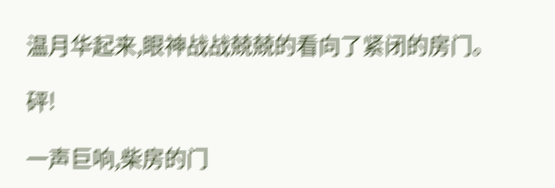温月华起来,眼神战战兢兢的看向了紧闭的房门。

砰!

一声巨响,柴房的门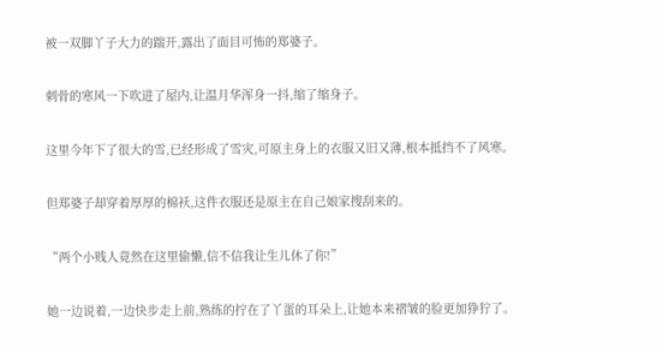被一双脚丫子大力的踹开,露出了面目可怖的郑婆子。

刺骨的寒风一下吹进了屋内,让温月华浑身一抖,缩了缩身子。

这里今年下了很大的雪,已经形成了雪灾,可原主身上的衣服又旧又薄,根本抵挡不了风寒。

但郑婆子却穿着厚厚的棉袄,这件衣服还是原主在自己娘家搜刮来的。

“两个小贱人竟然在这里偷懒,信不信我让生儿休了你!”

她一边说着,一边快步走上前,熟练的拧在了丫蛋的耳朵上,让她本来褶皱的脸更加狰狞了。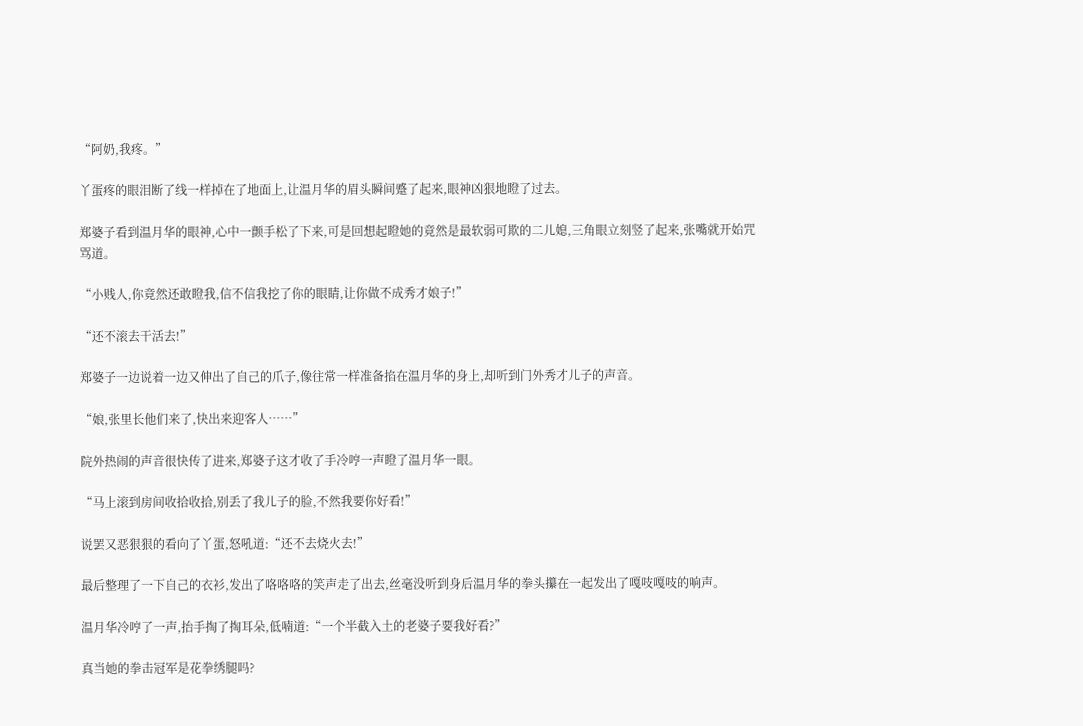“阿奶,我疼。”

丫蛋疼的眼泪断了线一样掉在了地面上,让温月华的眉头瞬间蹙了起来,眼神凶狠地瞪了过去。

郑婆子看到温月华的眼神,心中一颤手松了下来,可是回想起瞪她的竟然是最软弱可欺的二儿媳,三角眼立刻竖了起来,张嘴就开始咒骂道。

“小贱人,你竟然还敢瞪我,信不信我挖了你的眼睛,让你做不成秀才娘子!”

“还不滚去干活去!”

郑婆子一边说着一边又伸出了自己的爪子,像往常一样准备掐在温月华的身上,却听到门外秀才儿子的声音。

“娘,张里长他们来了,快出来迎客人……”

院外热闹的声音很快传了进来,郑婆子这才收了手冷哼一声瞪了温月华一眼。

“马上滚到房间收拾收拾,别丢了我儿子的脸,不然我要你好看!”

说罢又恶狠狠的看向了丫蛋,怒吼道:“还不去烧火去!”

最后整理了一下自己的衣衫,发出了咯咯咯的笑声走了出去,丝毫没听到身后温月华的拳头攥在一起发出了嘎吱嘎吱的响声。

温月华冷哼了一声,抬手掏了掏耳朵,低喃道:“一个半截入土的老婆子要我好看?”

真当她的拳击冠军是花拳绣腿吗?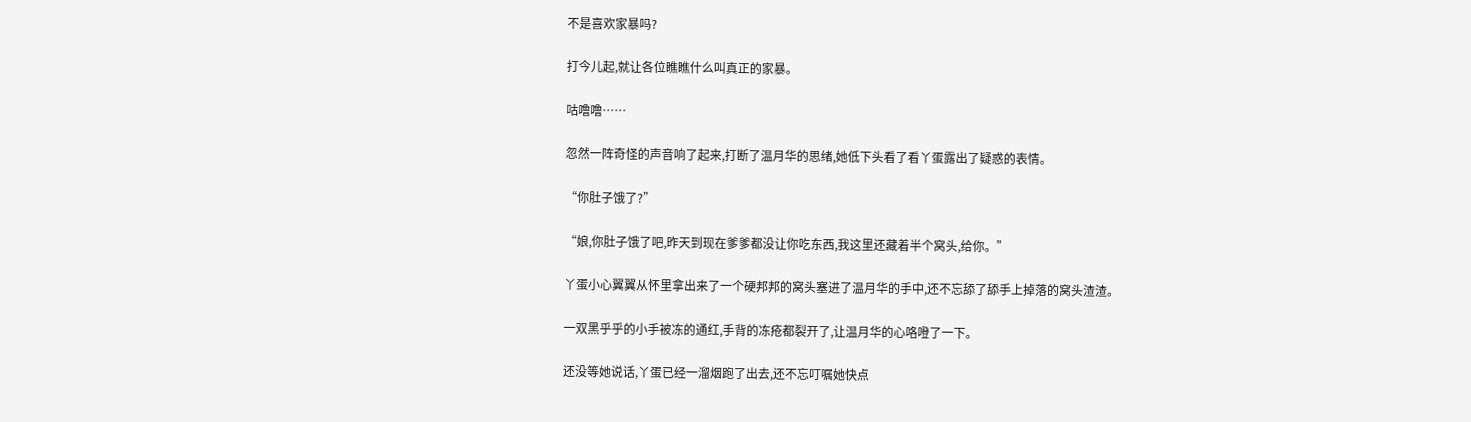不是喜欢家暴吗?

打今儿起,就让各位瞧瞧什么叫真正的家暴。

咕噜噜……

忽然一阵奇怪的声音响了起来,打断了温月华的思绪,她低下头看了看丫蛋露出了疑惑的表情。

“你肚子饿了?”

“娘,你肚子饿了吧,昨天到现在爹爹都没让你吃东西,我这里还藏着半个窝头,给你。”

丫蛋小心翼翼从怀里拿出来了一个硬邦邦的窝头塞进了温月华的手中,还不忘舔了舔手上掉落的窝头渣渣。

一双黑乎乎的小手被冻的通红,手背的冻疮都裂开了,让温月华的心咯噔了一下。

还没等她说话,丫蛋已经一溜烟跑了出去,还不忘叮嘱她快点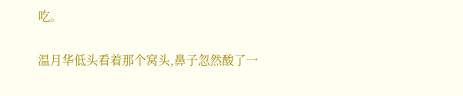吃。

温月华低头看着那个窝头,鼻子忽然酸了一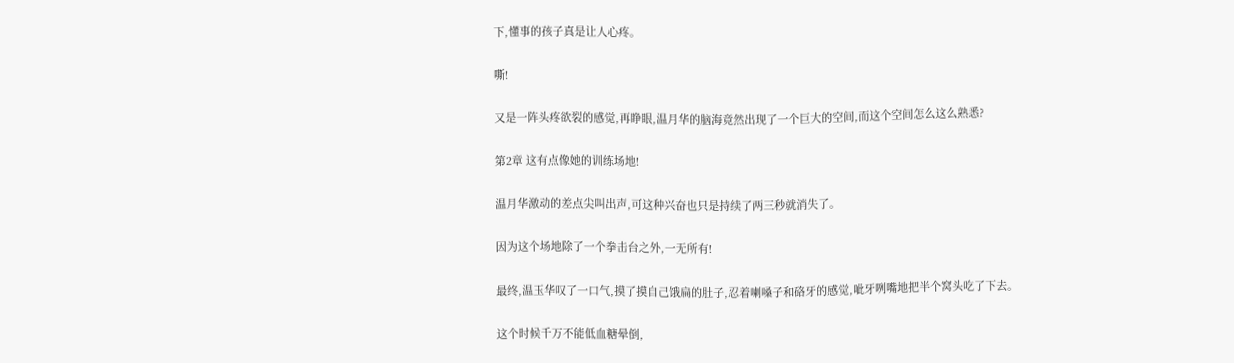下,懂事的孩子真是让人心疼。

嘶!

又是一阵头疼欲裂的感觉,再睁眼,温月华的脑海竟然出现了一个巨大的空间,而这个空间怎么这么熟悉?

第2章 这有点像她的训练场地!

温月华激动的差点尖叫出声,可这种兴奋也只是持续了两三秒就消失了。

因为这个场地除了一个拳击台之外,一无所有!

最终,温玉华叹了一口气,摸了摸自己饿扁的肚子,忍着喇嗓子和硌牙的感觉,呲牙咧嘴地把半个窝头吃了下去。

这个时候千万不能低血糖晕倒,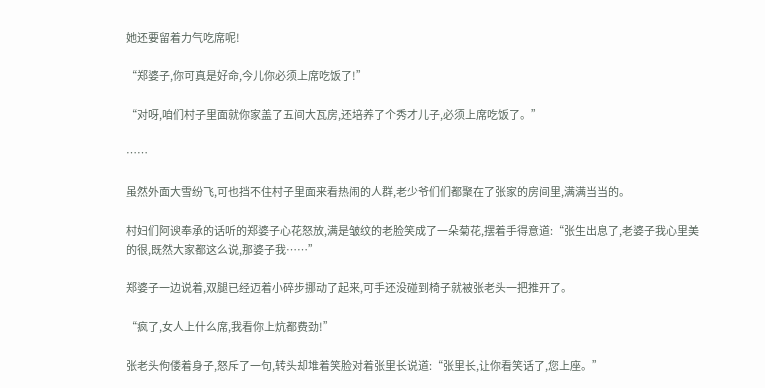她还要留着力气吃席呢!

“郑婆子,你可真是好命,今儿你必须上席吃饭了!”

“对呀,咱们村子里面就你家盖了五间大瓦房,还培养了个秀才儿子,必须上席吃饭了。”

……

虽然外面大雪纷飞,可也挡不住村子里面来看热闹的人群,老少爷们们都聚在了张家的房间里,满满当当的。

村妇们阿谀奉承的话听的郑婆子心花怒放,满是皱纹的老脸笑成了一朵菊花,摆着手得意道:“张生出息了,老婆子我心里美的很,既然大家都这么说,那婆子我……”

郑婆子一边说着,双腿已经迈着小碎步挪动了起来,可手还没碰到椅子就被张老头一把推开了。

“疯了,女人上什么席,我看你上炕都费劲!”

张老头佝偻着身子,怒斥了一句,转头却堆着笑脸对着张里长说道:“张里长,让你看笑话了,您上座。”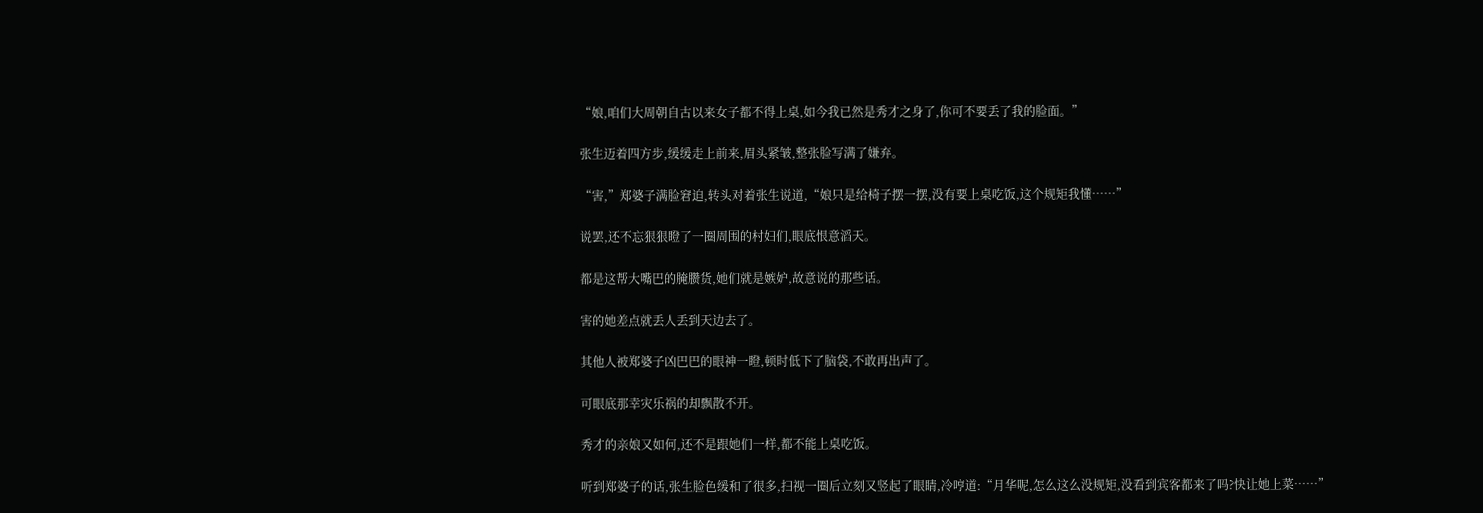“娘,咱们大周朝自古以来女子都不得上桌,如今我已然是秀才之身了,你可不要丢了我的脸面。”

张生迈着四方步,缓缓走上前来,眉头紧皱,整张脸写满了嫌弃。

“害,”郑婆子满脸窘迫,转头对着张生说道,“娘只是给椅子摆一摆,没有要上桌吃饭,这个规矩我懂……”

说罢,还不忘狠狠瞪了一圈周围的村妇们,眼底恨意滔天。

都是这帮大嘴巴的腌臜货,她们就是嫉妒,故意说的那些话。

害的她差点就丢人丢到天边去了。

其他人被郑婆子凶巴巴的眼神一瞪,顿时低下了脑袋,不敢再出声了。

可眼底那幸灾乐祸的却飘散不开。

秀才的亲娘又如何,还不是跟她们一样,都不能上桌吃饭。

听到郑婆子的话,张生脸色缓和了很多,扫视一圈后立刻又竖起了眼睛,冷哼道:“月华呢,怎么这么没规矩,没看到宾客都来了吗?快让她上菜……”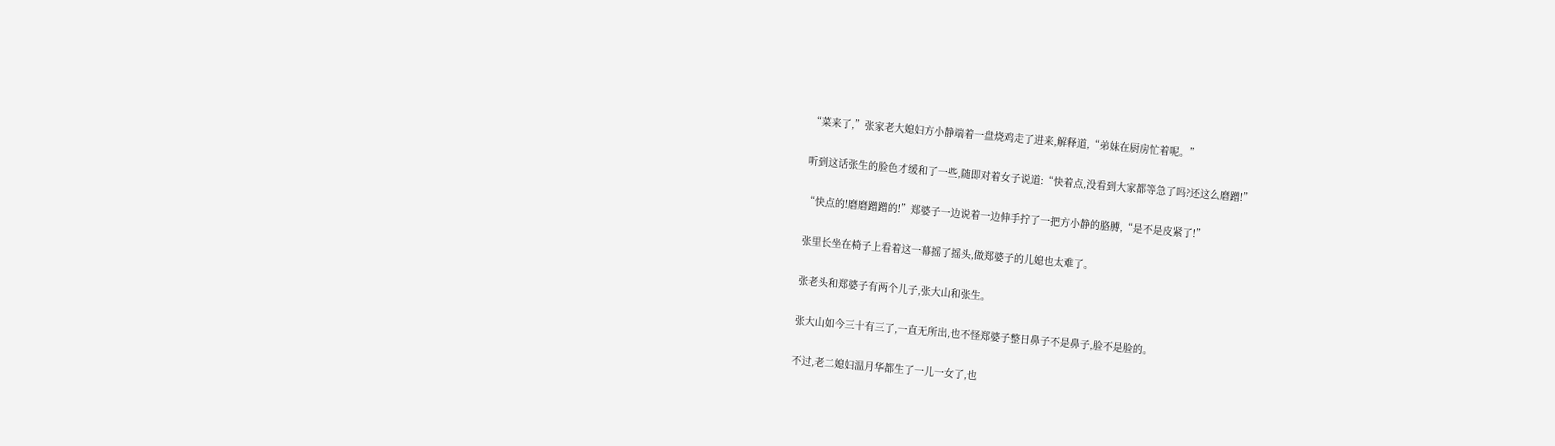“菜来了,”张家老大媳妇方小静端着一盘烧鸡走了进来,解释道,“弟妹在厨房忙着呢。”

听到这话张生的脸色才缓和了一些,随即对着女子说道:“快着点,没看到大家都等急了吗?还这么磨蹭!”

“快点的!磨磨蹭蹭的!”郑婆子一边说着一边伸手拧了一把方小静的胳膊,“是不是皮紧了!”

张里长坐在椅子上看着这一幕摇了摇头,做郑婆子的儿媳也太难了。

张老头和郑婆子有两个儿子,张大山和张生。

张大山如今三十有三了,一直无所出,也不怪郑婆子整日鼻子不是鼻子,脸不是脸的。

不过,老二媳妇温月华都生了一儿一女了,也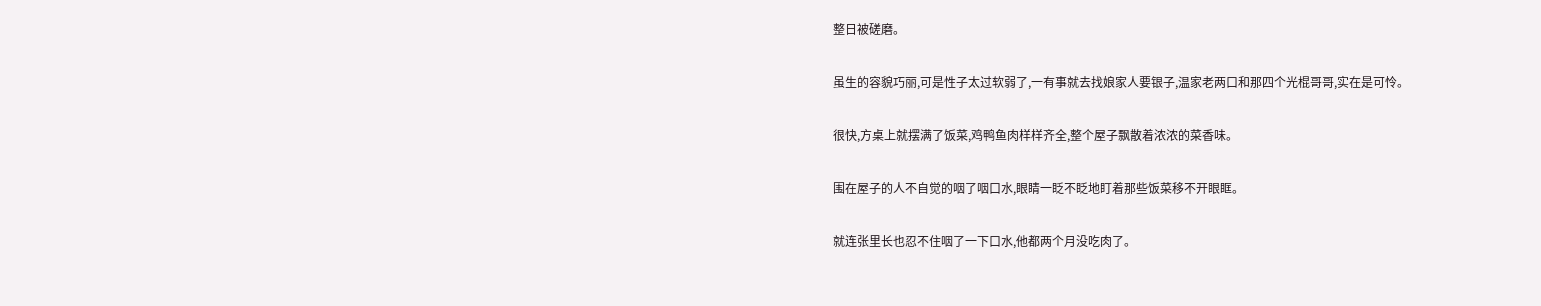整日被磋磨。

虽生的容貌巧丽,可是性子太过软弱了,一有事就去找娘家人要银子,温家老两口和那四个光棍哥哥,实在是可怜。

很快,方桌上就摆满了饭菜,鸡鸭鱼肉样样齐全,整个屋子飘散着浓浓的菜香味。

围在屋子的人不自觉的咽了咽口水,眼睛一眨不眨地盯着那些饭菜移不开眼眶。

就连张里长也忍不住咽了一下口水,他都两个月没吃肉了。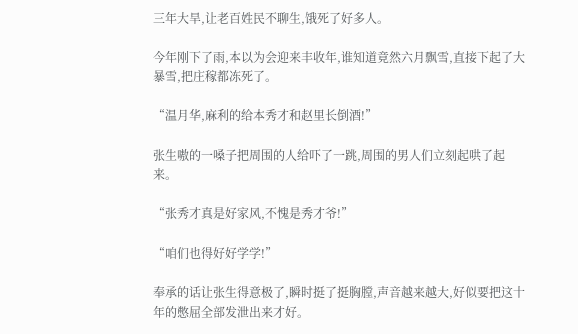三年大旱,让老百姓民不聊生,饿死了好多人。

今年刚下了雨,本以为会迎来丰收年,谁知道竟然六月飘雪,直接下起了大暴雪,把庄稼都冻死了。

“温月华,麻利的给本秀才和赵里长倒酒!”

张生嗷的一嗓子把周围的人给吓了一跳,周围的男人们立刻起哄了起来。

“张秀才真是好家风,不愧是秀才爷!”

“咱们也得好好学学!”

奉承的话让张生得意极了,瞬时挺了挺胸膛,声音越来越大,好似要把这十年的憋屈全部发泄出来才好。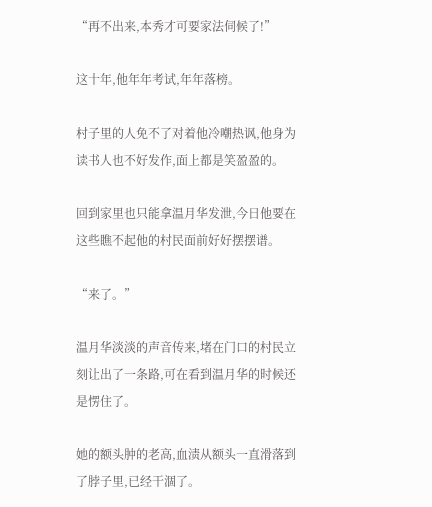“再不出来,本秀才可要家法伺候了!”

这十年,他年年考试,年年落榜。

村子里的人免不了对着他冷嘲热讽,他身为读书人也不好发作,面上都是笑盈盈的。

回到家里也只能拿温月华发泄,今日他要在这些瞧不起他的村民面前好好摆摆谱。

“来了。”

温月华淡淡的声音传来,堵在门口的村民立刻让出了一条路,可在看到温月华的时候还是愣住了。

她的额头肿的老高,血渍从额头一直滑落到了脖子里,已经干涸了。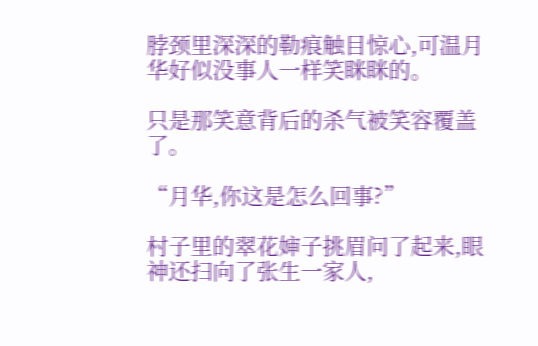脖颈里深深的勒痕触目惊心,可温月华好似没事人一样笑眯眯的。

只是那笑意背后的杀气被笑容覆盖了。

“月华,你这是怎么回事?”

村子里的翠花婶子挑眉问了起来,眼神还扫向了张生一家人,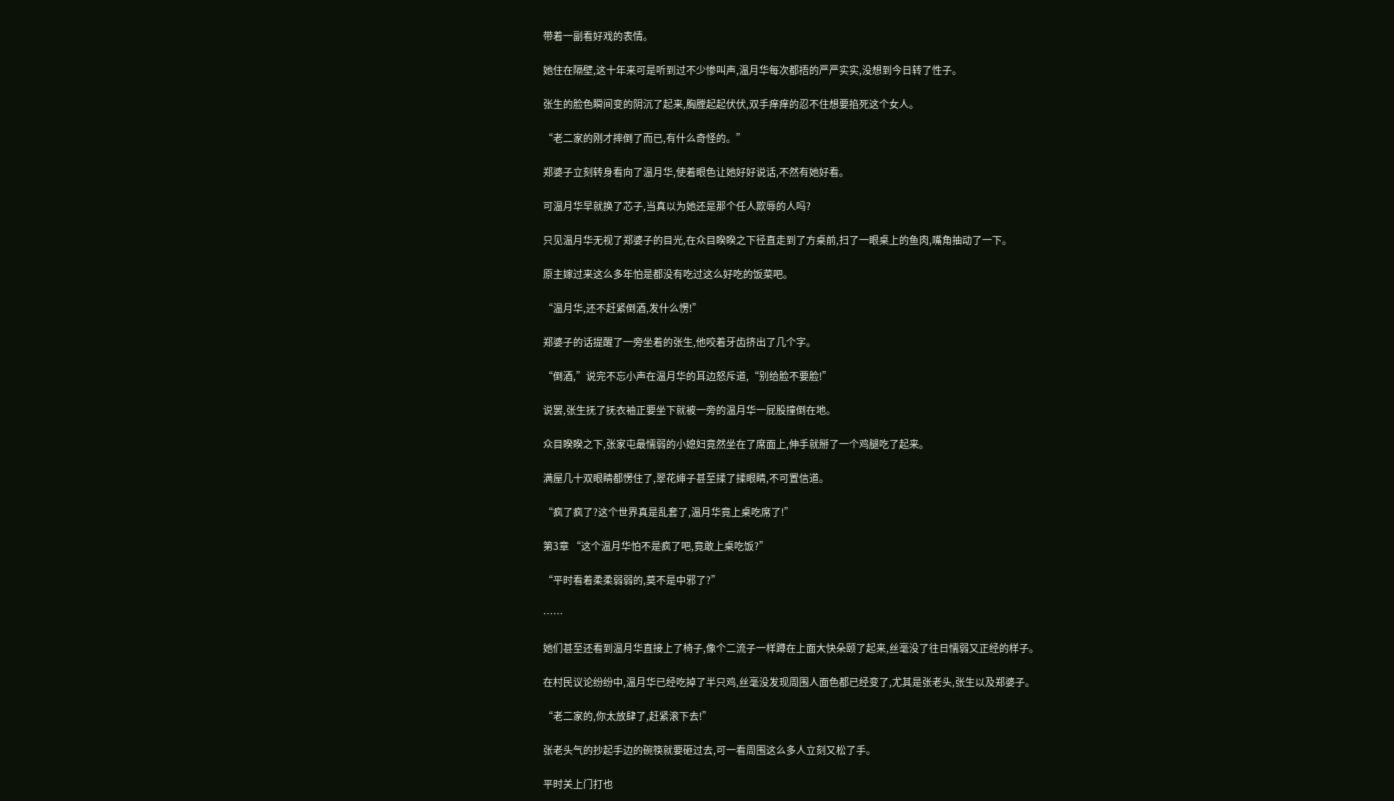带着一副看好戏的表情。

她住在隔壁,这十年来可是听到过不少惨叫声,温月华每次都捂的严严实实,没想到今日转了性子。

张生的脸色瞬间变的阴沉了起来,胸膛起起伏伏,双手痒痒的忍不住想要掐死这个女人。

“老二家的刚才摔倒了而已,有什么奇怪的。”

郑婆子立刻转身看向了温月华,使着眼色让她好好说话,不然有她好看。

可温月华早就换了芯子,当真以为她还是那个任人欺辱的人吗?

只见温月华无视了郑婆子的目光,在众目睽睽之下径直走到了方桌前,扫了一眼桌上的鱼肉,嘴角抽动了一下。

原主嫁过来这么多年怕是都没有吃过这么好吃的饭菜吧。

“温月华,还不赶紧倒酒,发什么愣!”

郑婆子的话提醒了一旁坐着的张生,他咬着牙齿挤出了几个字。

“倒酒,”说完不忘小声在温月华的耳边怒斥道,“别给脸不要脸!”

说罢,张生抚了抚衣袖正要坐下就被一旁的温月华一屁股撞倒在地。

众目睽睽之下,张家屯最懦弱的小媳妇竟然坐在了席面上,伸手就掰了一个鸡腿吃了起来。

满屋几十双眼睛都愣住了,翠花婶子甚至揉了揉眼睛,不可置信道。

“疯了疯了?这个世界真是乱套了,温月华竟上桌吃席了!”

第3章 “这个温月华怕不是疯了吧,竟敢上桌吃饭?”

“平时看着柔柔弱弱的,莫不是中邪了?”

……

她们甚至还看到温月华直接上了椅子,像个二流子一样蹲在上面大快朵颐了起来,丝毫没了往日懦弱又正经的样子。

在村民议论纷纷中,温月华已经吃掉了半只鸡,丝毫没发现周围人面色都已经变了,尤其是张老头,张生以及郑婆子。

“老二家的,你太放肆了,赶紧滚下去!”

张老头气的抄起手边的碗筷就要砸过去,可一看周围这么多人立刻又松了手。

平时关上门打也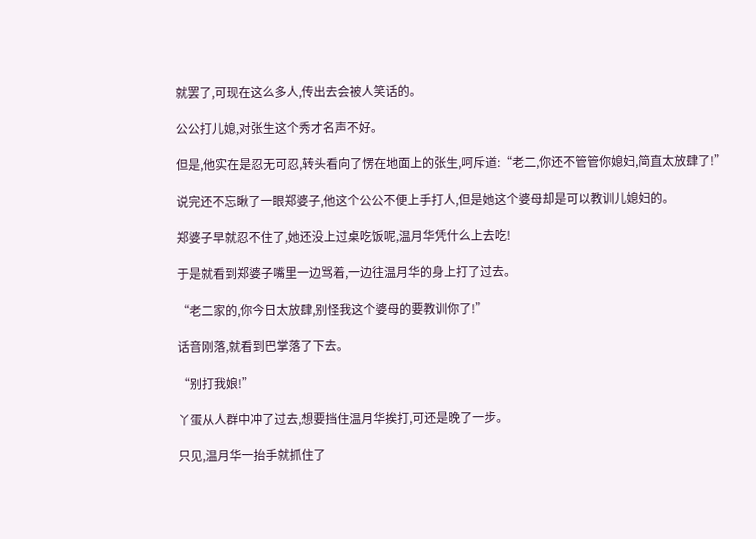就罢了,可现在这么多人,传出去会被人笑话的。

公公打儿媳,对张生这个秀才名声不好。

但是,他实在是忍无可忍,转头看向了愣在地面上的张生,呵斥道:“老二,你还不管管你媳妇,简直太放肆了!”

说完还不忘瞅了一眼郑婆子,他这个公公不便上手打人,但是她这个婆母却是可以教训儿媳妇的。

郑婆子早就忍不住了,她还没上过桌吃饭呢,温月华凭什么上去吃!

于是就看到郑婆子嘴里一边骂着,一边往温月华的身上打了过去。

“老二家的,你今日太放肆,别怪我这个婆母的要教训你了!”

话音刚落,就看到巴掌落了下去。

“别打我娘!”

丫蛋从人群中冲了过去,想要挡住温月华挨打,可还是晚了一步。

只见,温月华一抬手就抓住了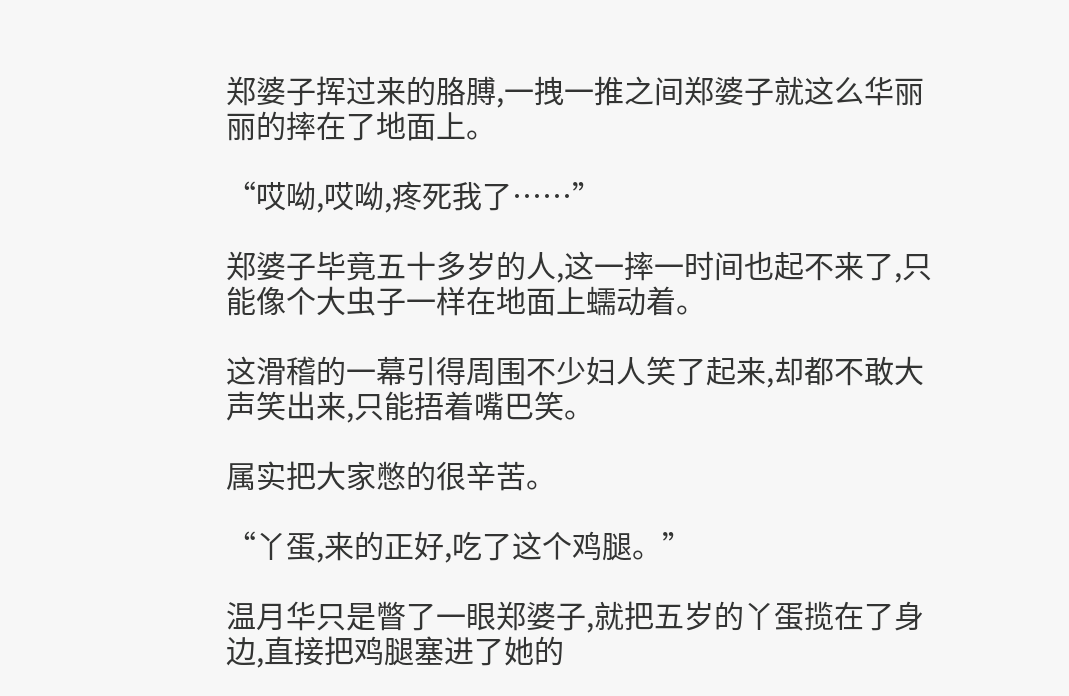郑婆子挥过来的胳膊,一拽一推之间郑婆子就这么华丽丽的摔在了地面上。

“哎呦,哎呦,疼死我了……”

郑婆子毕竟五十多岁的人,这一摔一时间也起不来了,只能像个大虫子一样在地面上蠕动着。

这滑稽的一幕引得周围不少妇人笑了起来,却都不敢大声笑出来,只能捂着嘴巴笑。

属实把大家憋的很辛苦。

“丫蛋,来的正好,吃了这个鸡腿。”

温月华只是瞥了一眼郑婆子,就把五岁的丫蛋揽在了身边,直接把鸡腿塞进了她的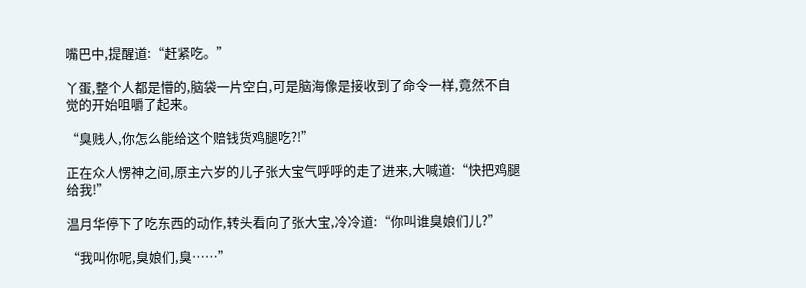嘴巴中,提醒道:“赶紧吃。”

丫蛋,整个人都是懵的,脑袋一片空白,可是脑海像是接收到了命令一样,竟然不自觉的开始咀嚼了起来。

“臭贱人,你怎么能给这个赔钱货鸡腿吃?!”

正在众人愣神之间,原主六岁的儿子张大宝气呼呼的走了进来,大喊道:“快把鸡腿给我!”

温月华停下了吃东西的动作,转头看向了张大宝,冷冷道:“你叫谁臭娘们儿?”

“我叫你呢,臭娘们,臭……”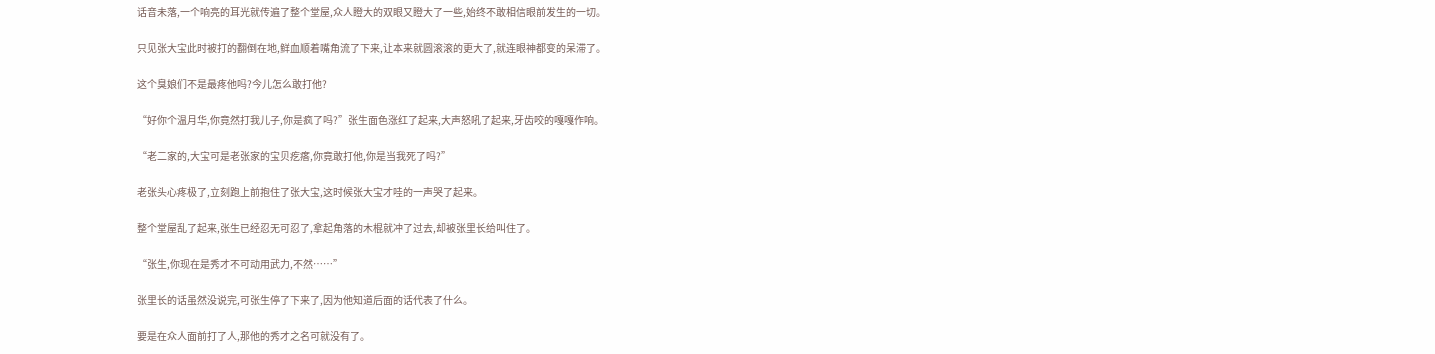话音未落,一个响亮的耳光就传遍了整个堂屋,众人瞪大的双眼又瞪大了一些,始终不敢相信眼前发生的一切。

只见张大宝此时被打的翻倒在地,鲜血顺着嘴角流了下来,让本来就圆滚滚的更大了,就连眼神都变的呆滞了。

这个臭娘们不是最疼他吗?今儿怎么敢打他?

“好你个温月华,你竟然打我儿子,你是疯了吗?”张生面色涨红了起来,大声怒吼了起来,牙齿咬的嘎嘎作响。

“老二家的,大宝可是老张家的宝贝疙瘩,你竟敢打他,你是当我死了吗?”

老张头心疼极了,立刻跑上前抱住了张大宝,这时候张大宝才哇的一声哭了起来。

整个堂屋乱了起来,张生已经忍无可忍了,拿起角落的木棍就冲了过去,却被张里长给叫住了。

“张生,你现在是秀才不可动用武力,不然……”

张里长的话虽然没说完,可张生停了下来了,因为他知道后面的话代表了什么。

要是在众人面前打了人,那他的秀才之名可就没有了。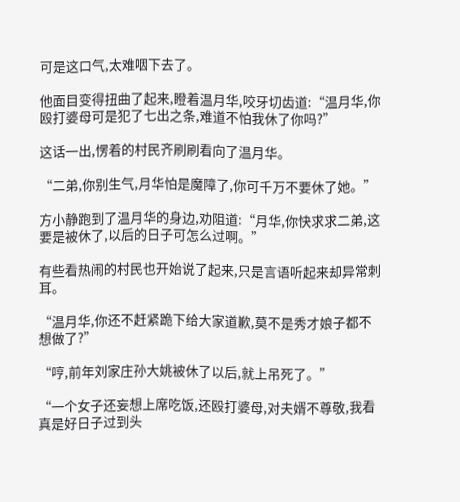可是这口气,太难咽下去了。

他面目变得扭曲了起来,瞪着温月华,咬牙切齿道:“温月华,你殴打婆母可是犯了七出之条,难道不怕我休了你吗?”

这话一出,愣着的村民齐刷刷看向了温月华。

“二弟,你别生气,月华怕是魔障了,你可千万不要休了她。”

方小静跑到了温月华的身边,劝阻道:“月华,你快求求二弟,这要是被休了,以后的日子可怎么过啊。”

有些看热闹的村民也开始说了起来,只是言语听起来却异常刺耳。

“温月华,你还不赶紧跪下给大家道歉,莫不是秀才娘子都不想做了?”

“哼,前年刘家庄孙大姚被休了以后,就上吊死了。”

“一个女子还妄想上席吃饭,还殴打婆母,对夫婿不尊敬,我看真是好日子过到头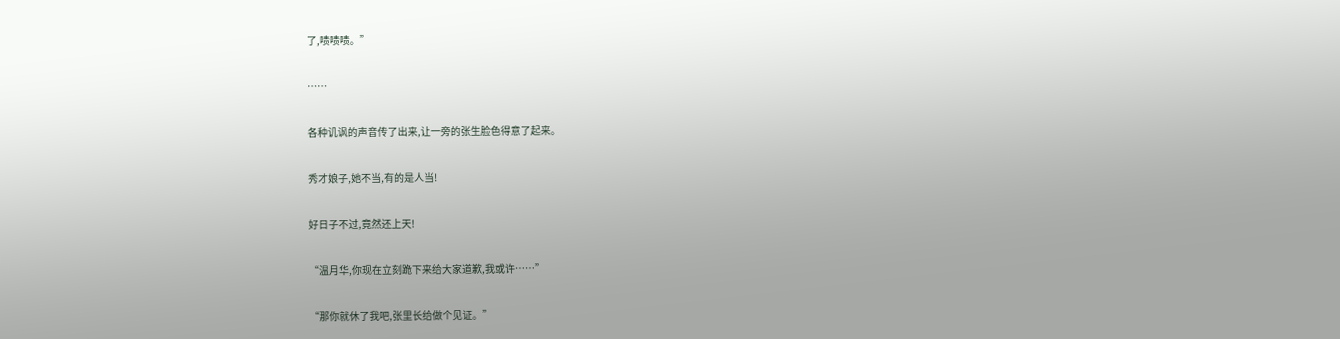了,啧啧啧。”

……

各种讥讽的声音传了出来,让一旁的张生脸色得意了起来。

秀才娘子,她不当,有的是人当!

好日子不过,竟然还上天!

“温月华,你现在立刻跪下来给大家道歉,我或许……”

“那你就休了我吧,张里长给做个见证。”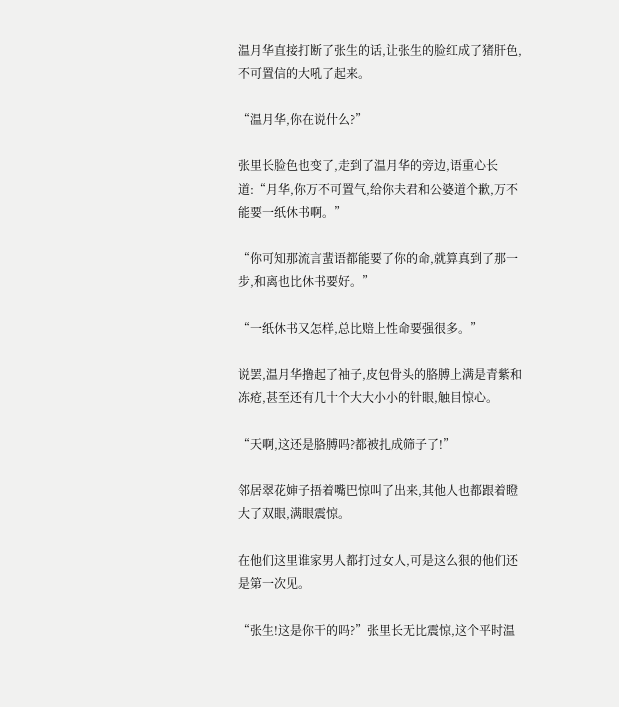温月华直接打断了张生的话,让张生的脸红成了猪肝色,不可置信的大吼了起来。

“温月华,你在说什么?”

张里长脸色也变了,走到了温月华的旁边,语重心长道:“月华,你万不可置气,给你夫君和公婆道个歉,万不能要一纸休书啊。”

“你可知那流言蜚语都能要了你的命,就算真到了那一步,和离也比休书要好。”

“一纸休书又怎样,总比赔上性命要强很多。”

说罢,温月华撸起了袖子,皮包骨头的胳膊上满是青紫和冻疮,甚至还有几十个大大小小的针眼,触目惊心。

“天啊,这还是胳膊吗?都被扎成筛子了!”

邻居翠花婶子捂着嘴巴惊叫了出来,其他人也都跟着瞪大了双眼,满眼震惊。

在他们这里谁家男人都打过女人,可是这么狠的他们还是第一次见。

“张生!这是你干的吗?”张里长无比震惊,这个平时温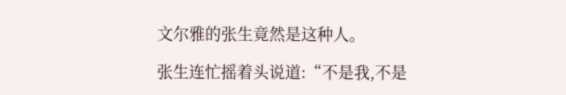文尔雅的张生竟然是这种人。

张生连忙摇着头说道:“不是我,不是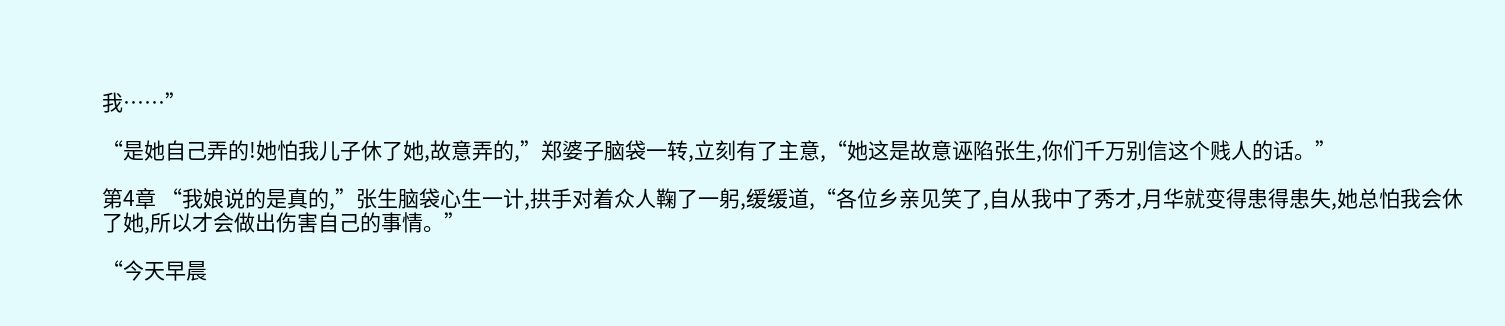我……”

“是她自己弄的!她怕我儿子休了她,故意弄的,”郑婆子脑袋一转,立刻有了主意,“她这是故意诬陷张生,你们千万别信这个贱人的话。”

第4章 “我娘说的是真的,”张生脑袋心生一计,拱手对着众人鞠了一躬,缓缓道,“各位乡亲见笑了,自从我中了秀才,月华就变得患得患失,她总怕我会休了她,所以才会做出伤害自己的事情。”

“今天早晨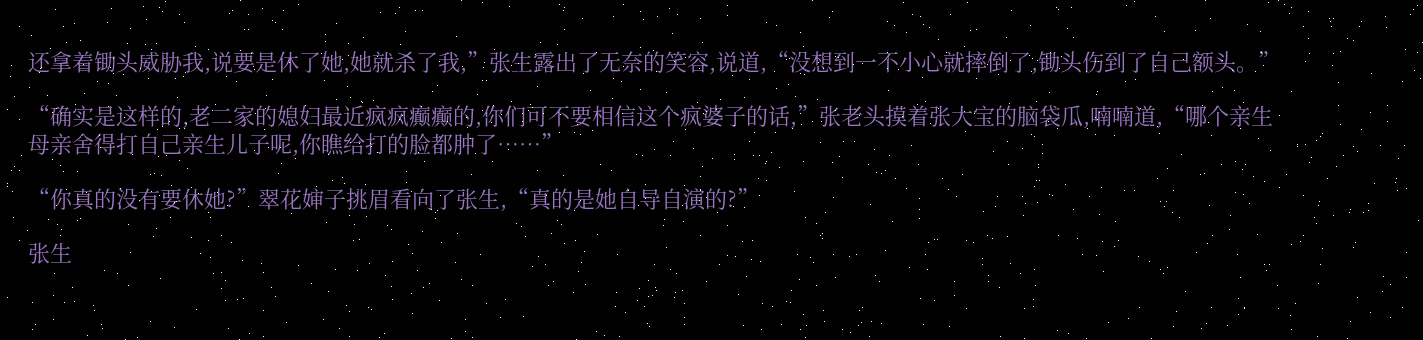还拿着锄头威胁我,说要是休了她,她就杀了我,”张生露出了无奈的笑容,说道,“没想到一不小心就摔倒了,锄头伤到了自己额头。”

“确实是这样的,老二家的媳妇最近疯疯癫癫的,你们可不要相信这个疯婆子的话,”张老头摸着张大宝的脑袋瓜,喃喃道,“哪个亲生母亲舍得打自己亲生儿子呢,你瞧给打的脸都肿了……”

“你真的没有要休她?”翠花婶子挑眉看向了张生,“真的是她自导自演的?”

张生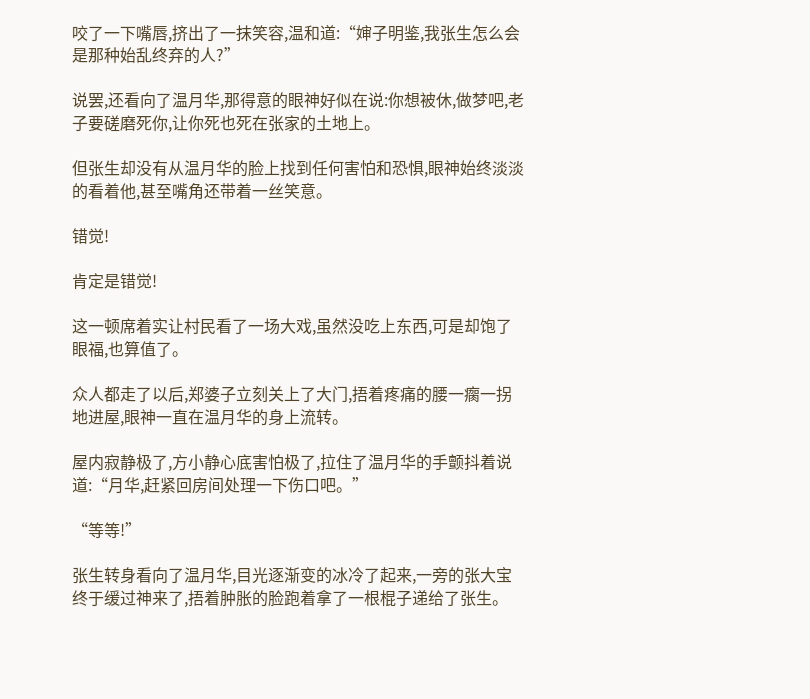咬了一下嘴唇,挤出了一抹笑容,温和道:“婶子明鉴,我张生怎么会是那种始乱终弃的人?”

说罢,还看向了温月华,那得意的眼神好似在说:你想被休,做梦吧,老子要磋磨死你,让你死也死在张家的土地上。

但张生却没有从温月华的脸上找到任何害怕和恐惧,眼神始终淡淡的看着他,甚至嘴角还带着一丝笑意。

错觉!

肯定是错觉!

这一顿席着实让村民看了一场大戏,虽然没吃上东西,可是却饱了眼福,也算值了。

众人都走了以后,郑婆子立刻关上了大门,捂着疼痛的腰一瘸一拐地进屋,眼神一直在温月华的身上流转。

屋内寂静极了,方小静心底害怕极了,拉住了温月华的手颤抖着说道:“月华,赶紧回房间处理一下伤口吧。”

“等等!”

张生转身看向了温月华,目光逐渐变的冰冷了起来,一旁的张大宝终于缓过神来了,捂着肿胀的脸跑着拿了一根棍子递给了张生。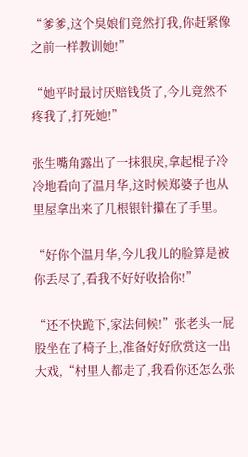“爹爹,这个臭娘们竟然打我,你赶紧像之前一样教训她!”

“她平时最讨厌赔钱货了,今儿竟然不疼我了,打死她!”

张生嘴角露出了一抹狠戾,拿起棍子冷冷地看向了温月华,这时候郑婆子也从里屋拿出来了几根银针攥在了手里。

“好你个温月华,今儿我儿的脸算是被你丢尽了,看我不好好收拾你!”

“还不快跪下,家法伺候!”张老头一屁股坐在了椅子上,准备好好欣赏这一出大戏,“村里人都走了,我看你还怎么张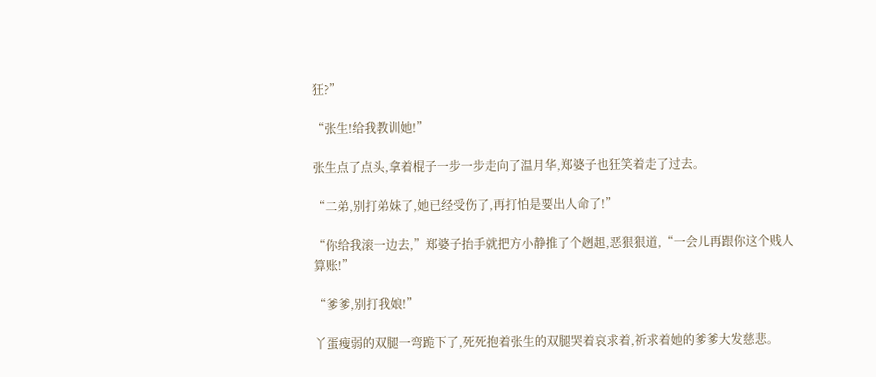狂?”

“张生!给我教训她!”

张生点了点头,拿着棍子一步一步走向了温月华,郑婆子也狂笑着走了过去。

“二弟,别打弟妹了,她已经受伤了,再打怕是要出人命了!”

“你给我滚一边去,”郑婆子抬手就把方小静推了个趔趄,恶狠狠道,“一会儿再跟你这个贱人算账!”

“爹爹,别打我娘!”

丫蛋瘦弱的双腿一弯跪下了,死死抱着张生的双腿哭着哀求着,祈求着她的爹爹大发慈悲。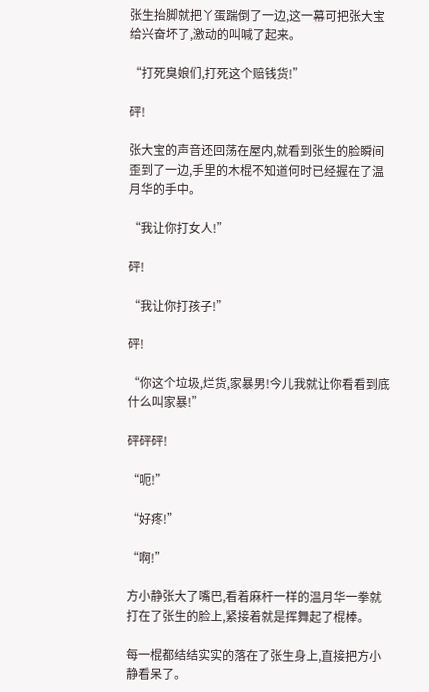张生抬脚就把丫蛋踹倒了一边,这一幕可把张大宝给兴奋坏了,激动的叫喊了起来。

“打死臭娘们,打死这个赔钱货!”

砰!

张大宝的声音还回荡在屋内,就看到张生的脸瞬间歪到了一边,手里的木棍不知道何时已经握在了温月华的手中。

“我让你打女人!”

砰!

“我让你打孩子!”

砰!

“你这个垃圾,烂货,家暴男!今儿我就让你看看到底什么叫家暴!”

砰砰砰!

“呃!”

“好疼!”

“啊!”

方小静张大了嘴巴,看着麻杆一样的温月华一拳就打在了张生的脸上,紧接着就是挥舞起了棍棒。

每一棍都结结实实的落在了张生身上,直接把方小静看呆了。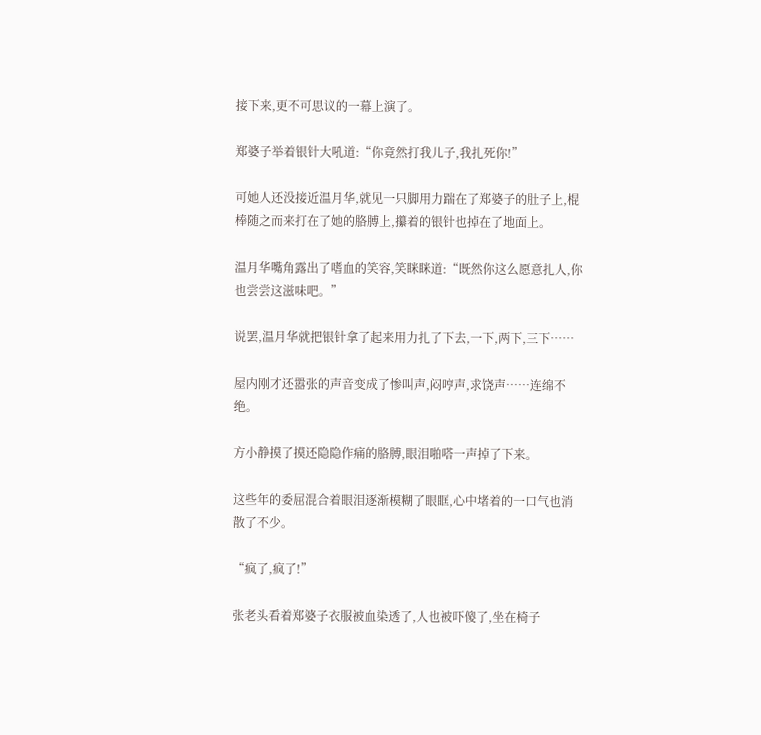接下来,更不可思议的一幕上演了。

郑婆子举着银针大吼道:“你竟然打我儿子,我扎死你!”

可她人还没接近温月华,就见一只脚用力踹在了郑婆子的肚子上,棍棒随之而来打在了她的胳膊上,攥着的银针也掉在了地面上。

温月华嘴角露出了嗜血的笑容,笑眯眯道:“既然你这么愿意扎人,你也尝尝这滋味吧。”

说罢,温月华就把银针拿了起来用力扎了下去,一下,两下,三下……

屋内刚才还嚣张的声音变成了惨叫声,闷哼声,求饶声……连绵不绝。

方小静摸了摸还隐隐作痛的胳膊,眼泪啪嗒一声掉了下来。

这些年的委屈混合着眼泪逐渐模糊了眼眶,心中堵着的一口气也消散了不少。

“疯了,疯了!”

张老头看着郑婆子衣服被血染透了,人也被吓傻了,坐在椅子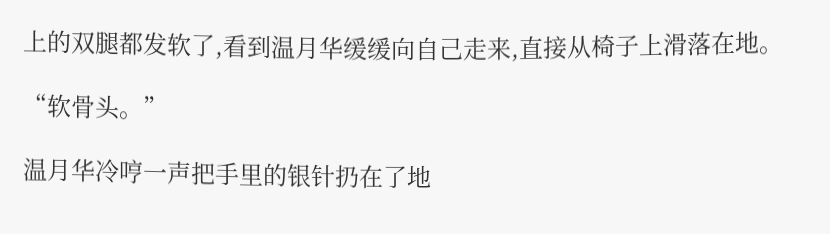上的双腿都发软了,看到温月华缓缓向自己走来,直接从椅子上滑落在地。

“软骨头。”

温月华冷哼一声把手里的银针扔在了地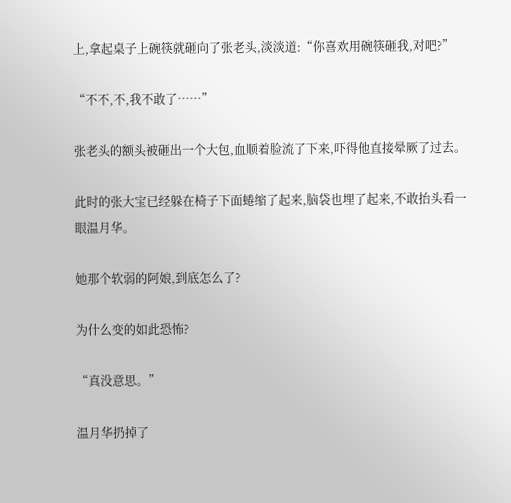上,拿起桌子上碗筷就砸向了张老头,淡淡道:“你喜欢用碗筷砸我,对吧?”

“不不,不,我不敢了……”

张老头的额头被砸出一个大包,血顺着脸流了下来,吓得他直接晕厥了过去。

此时的张大宝已经躲在椅子下面蜷缩了起来,脑袋也埋了起来,不敢抬头看一眼温月华。

她那个软弱的阿娘,到底怎么了?

为什么变的如此恐怖?

“真没意思。”

温月华扔掉了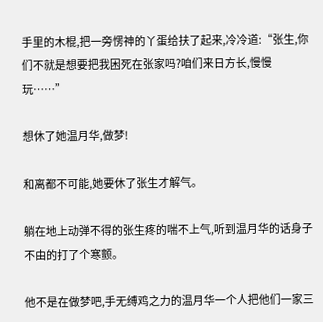手里的木棍,把一旁愣神的丫蛋给扶了起来,冷冷道:“张生,你们不就是想要把我困死在张家吗?咱们来日方长,慢慢玩……”

想休了她温月华,做梦!

和离都不可能,她要休了张生才解气。

躺在地上动弹不得的张生疼的喘不上气,听到温月华的话身子不由的打了个寒颤。

他不是在做梦吧,手无缚鸡之力的温月华一个人把他们一家三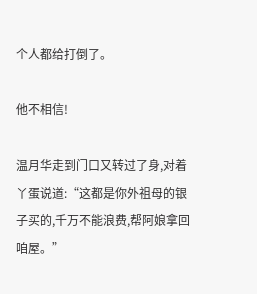个人都给打倒了。

他不相信!

温月华走到门口又转过了身,对着丫蛋说道:“这都是你外祖母的银子买的,千万不能浪费,帮阿娘拿回咱屋。”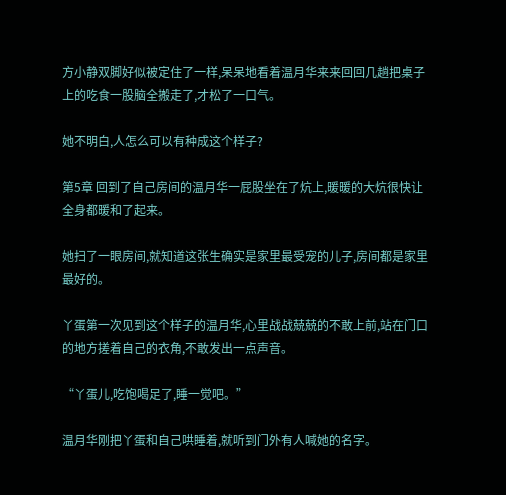方小静双脚好似被定住了一样,呆呆地看着温月华来来回回几趟把桌子上的吃食一股脑全搬走了,才松了一口气。

她不明白,人怎么可以有种成这个样子?

第5章 回到了自己房间的温月华一屁股坐在了炕上,暖暖的大炕很快让全身都暖和了起来。

她扫了一眼房间,就知道这张生确实是家里最受宠的儿子,房间都是家里最好的。

丫蛋第一次见到这个样子的温月华,心里战战兢兢的不敢上前,站在门口的地方搓着自己的衣角,不敢发出一点声音。

“丫蛋儿,吃饱喝足了,睡一觉吧。”

温月华刚把丫蛋和自己哄睡着,就听到门外有人喊她的名字。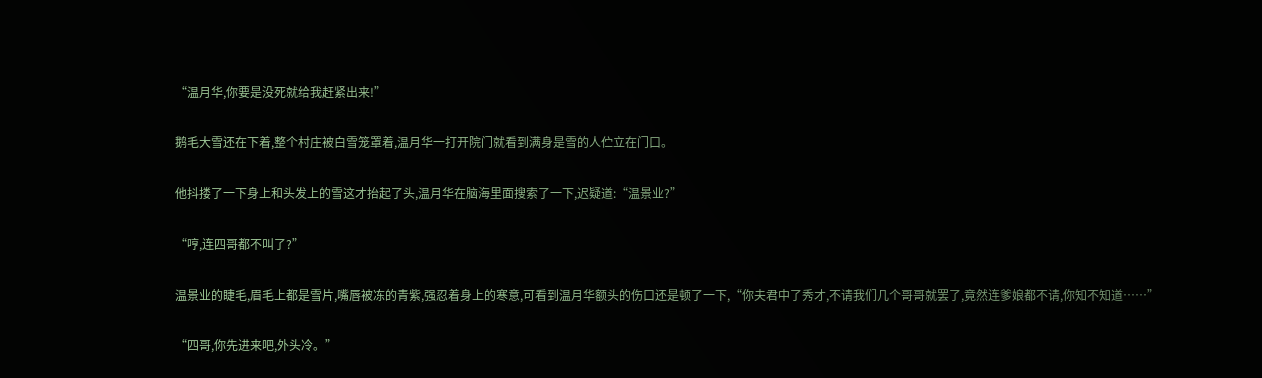“温月华,你要是没死就给我赶紧出来!”

鹅毛大雪还在下着,整个村庄被白雪笼罩着,温月华一打开院门就看到满身是雪的人伫立在门口。

他抖搂了一下身上和头发上的雪这才抬起了头,温月华在脑海里面搜索了一下,迟疑道:“温景业?”

“哼,连四哥都不叫了?”

温景业的睫毛,眉毛上都是雪片,嘴唇被冻的青紫,强忍着身上的寒意,可看到温月华额头的伤口还是顿了一下,“你夫君中了秀才,不请我们几个哥哥就罢了,竟然连爹娘都不请,你知不知道……”

“四哥,你先进来吧,外头冷。”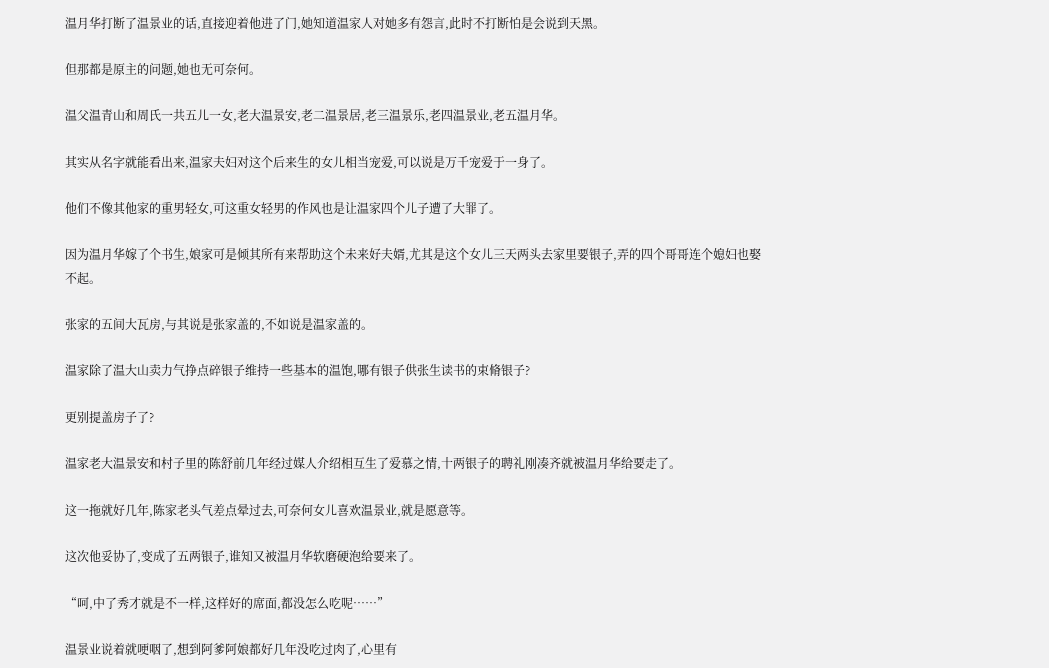温月华打断了温景业的话,直接迎着他进了门,她知道温家人对她多有怨言,此时不打断怕是会说到天黑。

但那都是原主的问题,她也无可奈何。

温父温青山和周氏一共五儿一女,老大温景安,老二温景居,老三温景乐,老四温景业,老五温月华。

其实从名字就能看出来,温家夫妇对这个后来生的女儿相当宠爱,可以说是万千宠爱于一身了。

他们不像其他家的重男轻女,可这重女轻男的作风也是让温家四个儿子遭了大罪了。

因为温月华嫁了个书生,娘家可是倾其所有来帮助这个未来好夫婿,尤其是这个女儿三天两头去家里要银子,弄的四个哥哥连个媳妇也娶不起。

张家的五间大瓦房,与其说是张家盖的,不如说是温家盖的。

温家除了温大山卖力气挣点碎银子维持一些基本的温饱,哪有银子供张生读书的束脩银子?

更别提盖房子了?

温家老大温景安和村子里的陈舒前几年经过媒人介绍相互生了爱慕之情,十两银子的聘礼刚凑齐就被温月华给要走了。

这一拖就好几年,陈家老头气差点晕过去,可奈何女儿喜欢温景业,就是愿意等。

这次他妥协了,变成了五两银子,谁知又被温月华软磨硬泡给要来了。

“呵,中了秀才就是不一样,这样好的席面,都没怎么吃呢……”

温景业说着就哽咽了,想到阿爹阿娘都好几年没吃过肉了,心里有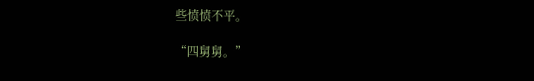些愤愤不平。

“四舅舅。”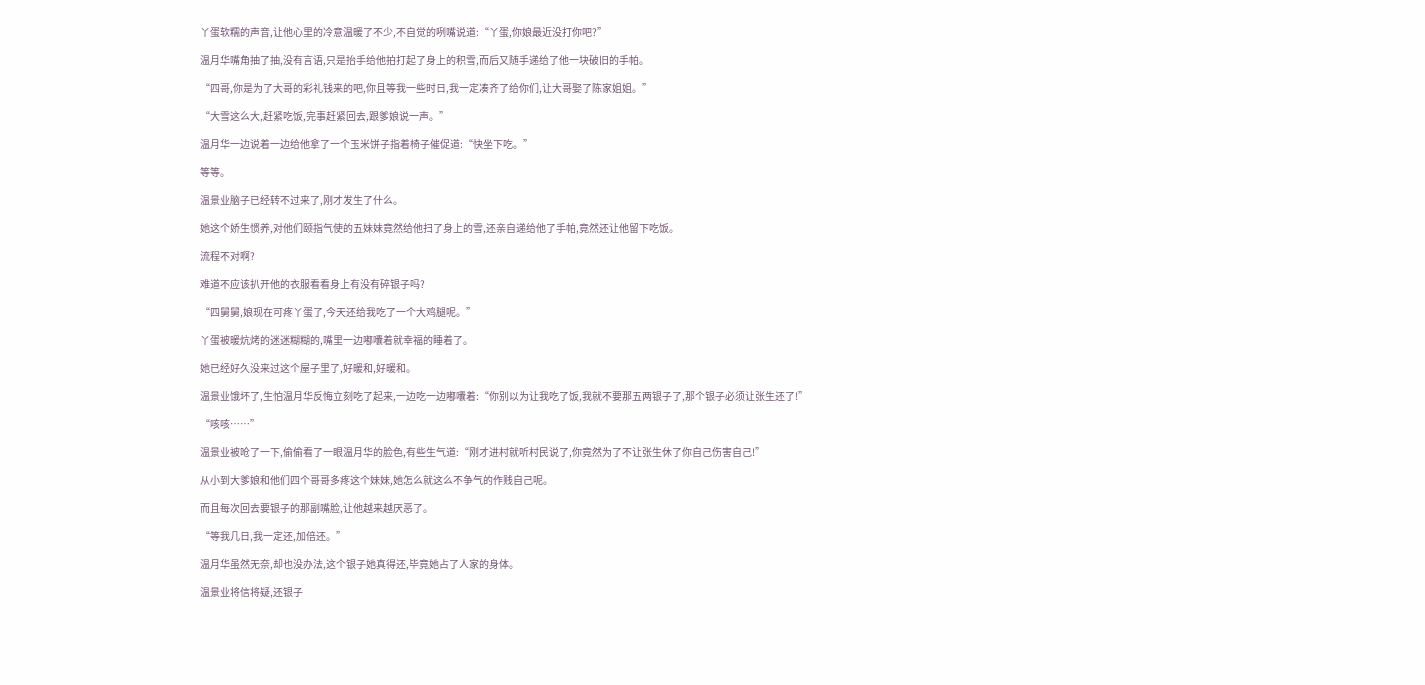丫蛋软糯的声音,让他心里的冷意温暖了不少,不自觉的咧嘴说道:“丫蛋,你娘最近没打你吧?”

温月华嘴角抽了抽,没有言语,只是抬手给他拍打起了身上的积雪,而后又随手递给了他一块破旧的手帕。

“四哥,你是为了大哥的彩礼钱来的吧,你且等我一些时日,我一定凑齐了给你们,让大哥娶了陈家姐姐。”

“大雪这么大,赶紧吃饭,完事赶紧回去,跟爹娘说一声。”

温月华一边说着一边给他拿了一个玉米饼子指着椅子催促道:“快坐下吃。”

等等。

温景业脑子已经转不过来了,刚才发生了什么。

她这个娇生惯养,对他们颐指气使的五妹妹竟然给他扫了身上的雪,还亲自递给他了手帕,竟然还让他留下吃饭。

流程不对啊?

难道不应该扒开他的衣服看看身上有没有碎银子吗?

“四舅舅,娘现在可疼丫蛋了,今天还给我吃了一个大鸡腿呢。”

丫蛋被暖炕烤的迷迷糊糊的,嘴里一边嘟囔着就幸福的睡着了。

她已经好久没来过这个屋子里了,好暖和,好暖和。

温景业饿坏了,生怕温月华反悔立刻吃了起来,一边吃一边嘟囔着:“你别以为让我吃了饭,我就不要那五两银子了,那个银子必须让张生还了!”

“咳咳……”

温景业被呛了一下,偷偷看了一眼温月华的脸色,有些生气道:“刚才进村就听村民说了,你竟然为了不让张生休了你自己伤害自己!”

从小到大爹娘和他们四个哥哥多疼这个妹妹,她怎么就这么不争气的作贱自己呢。

而且每次回去要银子的那副嘴脸,让他越来越厌恶了。

“等我几日,我一定还,加倍还。”

温月华虽然无奈,却也没办法,这个银子她真得还,毕竟她占了人家的身体。

温景业将信将疑,还银子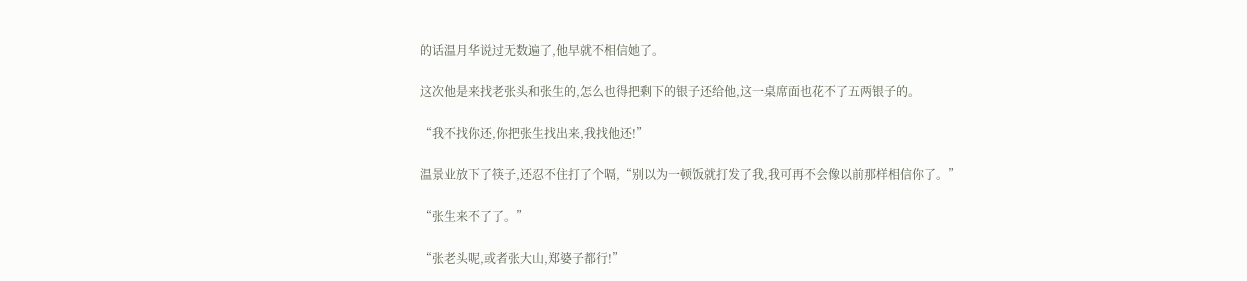的话温月华说过无数遍了,他早就不相信她了。

这次他是来找老张头和张生的,怎么也得把剩下的银子还给他,这一桌席面也花不了五两银子的。

“我不找你还,你把张生找出来,我找他还!”

温景业放下了筷子,还忍不住打了个嗝,“别以为一顿饭就打发了我,我可再不会像以前那样相信你了。”

“张生来不了了。”

“张老头呢,或者张大山,郑婆子都行!”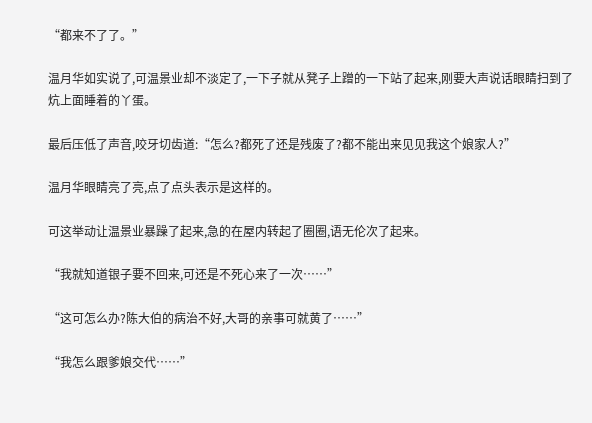“都来不了了。”

温月华如实说了,可温景业却不淡定了,一下子就从凳子上蹭的一下站了起来,刚要大声说话眼睛扫到了炕上面睡着的丫蛋。

最后压低了声音,咬牙切齿道:“怎么?都死了还是残废了?都不能出来见见我这个娘家人?”

温月华眼睛亮了亮,点了点头表示是这样的。

可这举动让温景业暴躁了起来,急的在屋内转起了圈圈,语无伦次了起来。

“我就知道银子要不回来,可还是不死心来了一次……”

“这可怎么办?陈大伯的病治不好,大哥的亲事可就黄了……”

“我怎么跟爹娘交代……”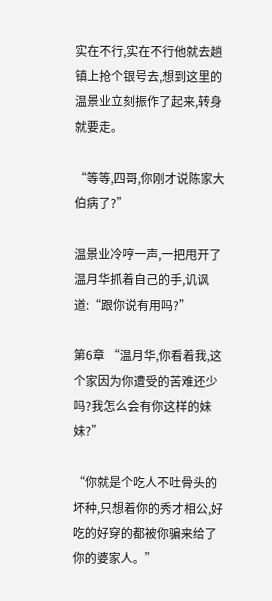实在不行,实在不行他就去趟镇上抢个银号去,想到这里的温景业立刻振作了起来,转身就要走。

“等等,四哥,你刚才说陈家大伯病了?”

温景业冷哼一声,一把甩开了温月华抓着自己的手,讥讽道:“跟你说有用吗?”

第6章 “温月华,你看着我,这个家因为你遭受的苦难还少吗?我怎么会有你这样的妹妹?”

“你就是个吃人不吐骨头的坏种,只想着你的秀才相公,好吃的好穿的都被你骗来给了你的婆家人。”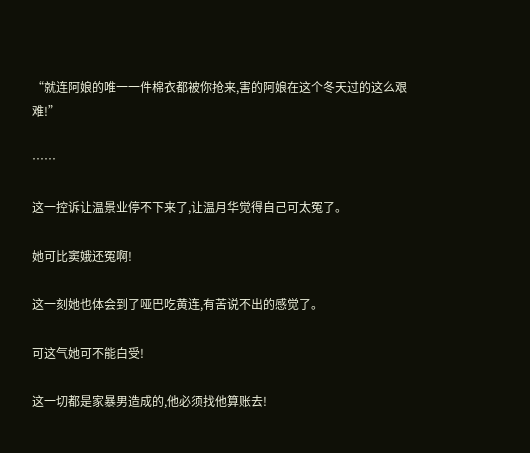“就连阿娘的唯一一件棉衣都被你抢来,害的阿娘在这个冬天过的这么艰难!”

……

这一控诉让温景业停不下来了,让温月华觉得自己可太冤了。

她可比窦娥还冤啊!

这一刻她也体会到了哑巴吃黄连,有苦说不出的感觉了。

可这气她可不能白受!

这一切都是家暴男造成的,他必须找他算账去!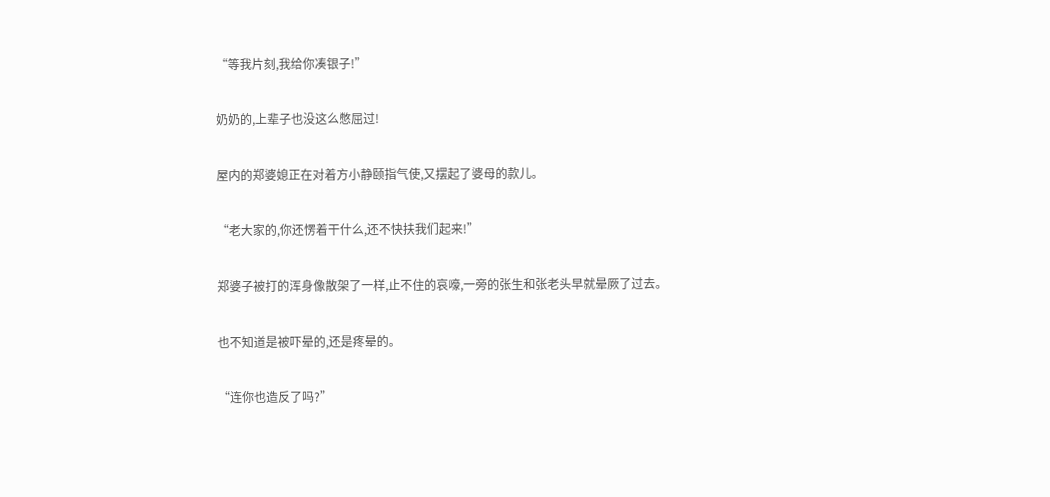“等我片刻,我给你凑银子!”

奶奶的,上辈子也没这么憋屈过!

屋内的郑婆媳正在对着方小静颐指气使,又摆起了婆母的款儿。

“老大家的,你还愣着干什么,还不快扶我们起来!”

郑婆子被打的浑身像散架了一样,止不住的哀嚎,一旁的张生和张老头早就晕厥了过去。

也不知道是被吓晕的,还是疼晕的。

“连你也造反了吗?”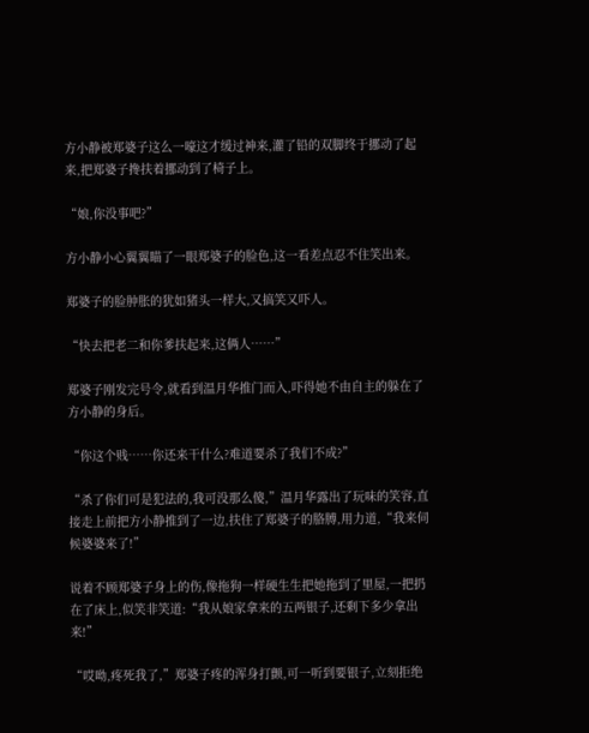方小静被郑婆子这么一嚎这才缓过神来,灌了铅的双脚终于挪动了起来,把郑婆子搀扶着挪动到了椅子上。

“娘,你没事吧?”

方小静小心翼翼瞄了一眼郑婆子的脸色,这一看差点忍不住笑出来。

郑婆子的脸肿胀的犹如猪头一样大,又搞笑又吓人。

“快去把老二和你爹扶起来,这俩人……”

郑婆子刚发完号令,就看到温月华推门而入,吓得她不由自主的躲在了方小静的身后。

“你这个贱……你还来干什么?难道要杀了我们不成?”

“杀了你们可是犯法的,我可没那么傻,”温月华露出了玩味的笑容,直接走上前把方小静推到了一边,扶住了郑婆子的胳膊,用力道,“我来伺候婆婆来了!”

说着不顾郑婆子身上的伤,像拖狗一样硬生生把她拖到了里屋,一把扔在了床上,似笑非笑道:“我从娘家拿来的五两银子,还剩下多少拿出来!”

“哎呦,疼死我了,”郑婆子疼的浑身打颤,可一听到要银子,立刻拒绝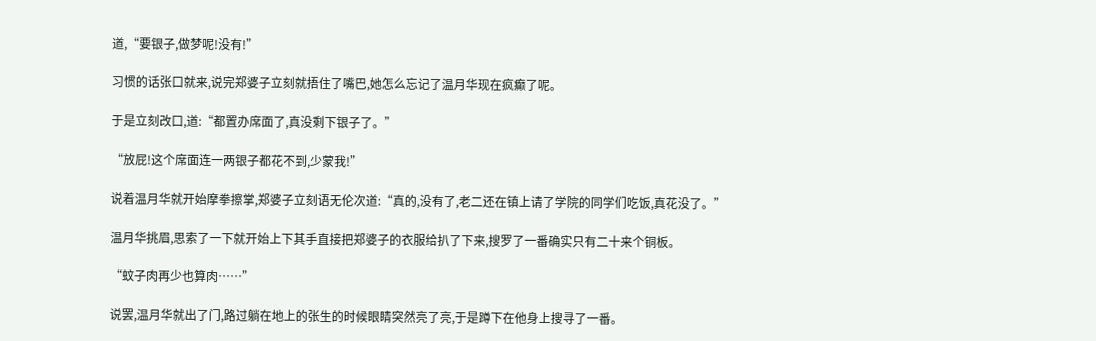道,“要银子,做梦呢!没有!”

习惯的话张口就来,说完郑婆子立刻就捂住了嘴巴,她怎么忘记了温月华现在疯癫了呢。

于是立刻改口,道:“都置办席面了,真没剩下银子了。”

“放屁!这个席面连一两银子都花不到,少蒙我!”

说着温月华就开始摩拳擦掌,郑婆子立刻语无伦次道:“真的,没有了,老二还在镇上请了学院的同学们吃饭,真花没了。”

温月华挑眉,思索了一下就开始上下其手直接把郑婆子的衣服给扒了下来,搜罗了一番确实只有二十来个铜板。

“蚊子肉再少也算肉……”

说罢,温月华就出了门,路过躺在地上的张生的时候眼睛突然亮了亮,于是蹲下在他身上搜寻了一番。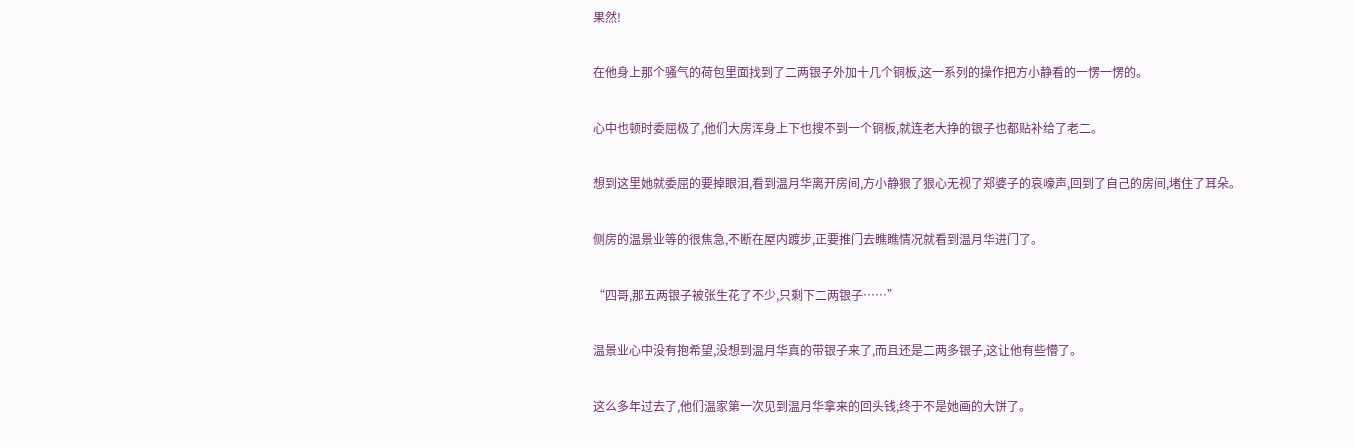果然!

在他身上那个骚气的荷包里面找到了二两银子外加十几个铜板,这一系列的操作把方小静看的一愣一愣的。

心中也顿时委屈极了,他们大房浑身上下也搜不到一个铜板,就连老大挣的银子也都贴补给了老二。

想到这里她就委屈的要掉眼泪,看到温月华离开房间,方小静狠了狠心无视了郑婆子的哀嚎声,回到了自己的房间,堵住了耳朵。

侧房的温景业等的很焦急,不断在屋内踱步,正要推门去瞧瞧情况就看到温月华进门了。

“四哥,那五两银子被张生花了不少,只剩下二两银子……”

温景业心中没有抱希望,没想到温月华真的带银子来了,而且还是二两多银子,这让他有些懵了。

这么多年过去了,他们温家第一次见到温月华拿来的回头钱,终于不是她画的大饼了。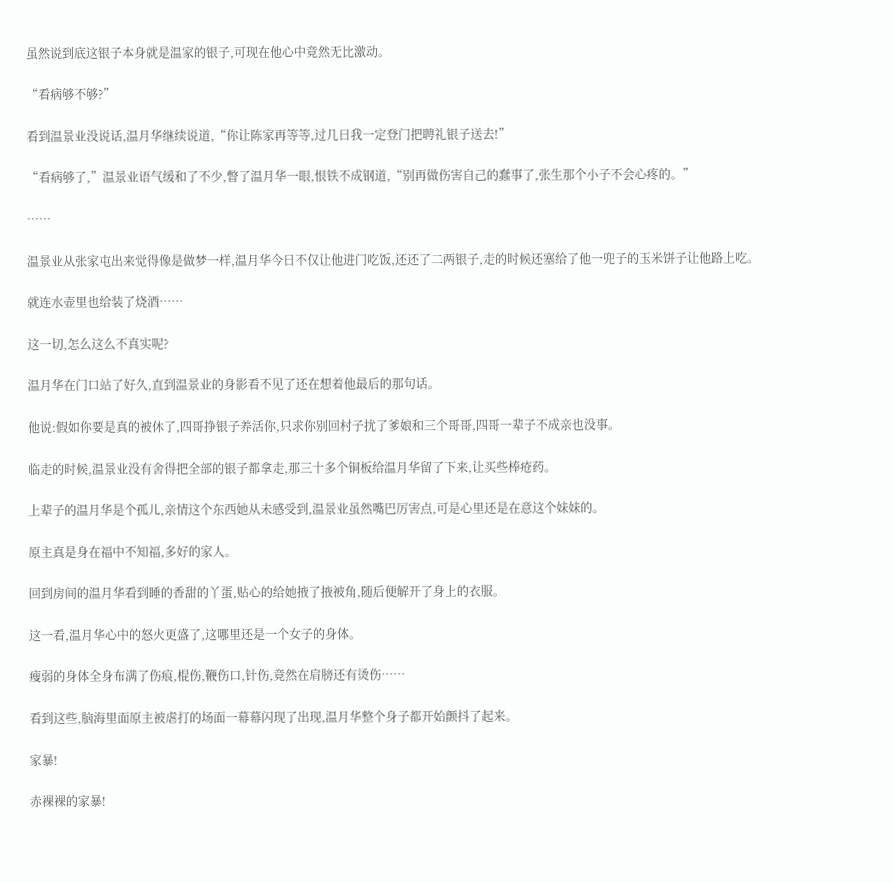虽然说到底这银子本身就是温家的银子,可现在他心中竟然无比激动。

“看病够不够?”

看到温景业没说话,温月华继续说道,“你让陈家再等等,过几日我一定登门把聘礼银子送去!”

“看病够了,”温景业语气缓和了不少,瞥了温月华一眼,恨铁不成钢道,“别再做伤害自己的蠢事了,张生那个小子不会心疼的。”

……

温景业从张家屯出来觉得像是做梦一样,温月华今日不仅让他进门吃饭,还还了二两银子,走的时候还塞给了他一兜子的玉米饼子让他路上吃。

就连水壶里也给装了烧酒……

这一切,怎么这么不真实呢?

温月华在门口站了好久,直到温景业的身影看不见了还在想着他最后的那句话。

他说:假如你要是真的被休了,四哥挣银子养活你,只求你别回村子扰了爹娘和三个哥哥,四哥一辈子不成亲也没事。

临走的时候,温景业没有舍得把全部的银子都拿走,那三十多个铜板给温月华留了下来,让买些棒疮药。

上辈子的温月华是个孤儿,亲情这个东西她从未感受到,温景业虽然嘴巴厉害点,可是心里还是在意这个妹妹的。

原主真是身在福中不知福,多好的家人。

回到房间的温月华看到睡的香甜的丫蛋,贴心的给她掖了掖被角,随后便解开了身上的衣服。

这一看,温月华心中的怒火更盛了,这哪里还是一个女子的身体。

瘦弱的身体全身布满了伤痕,棍伤,鞭伤口,针伤,竟然在肩膀还有烫伤……

看到这些,脑海里面原主被虐打的场面一幕幕闪现了出现,温月华整个身子都开始颤抖了起来。

家暴!

赤裸裸的家暴!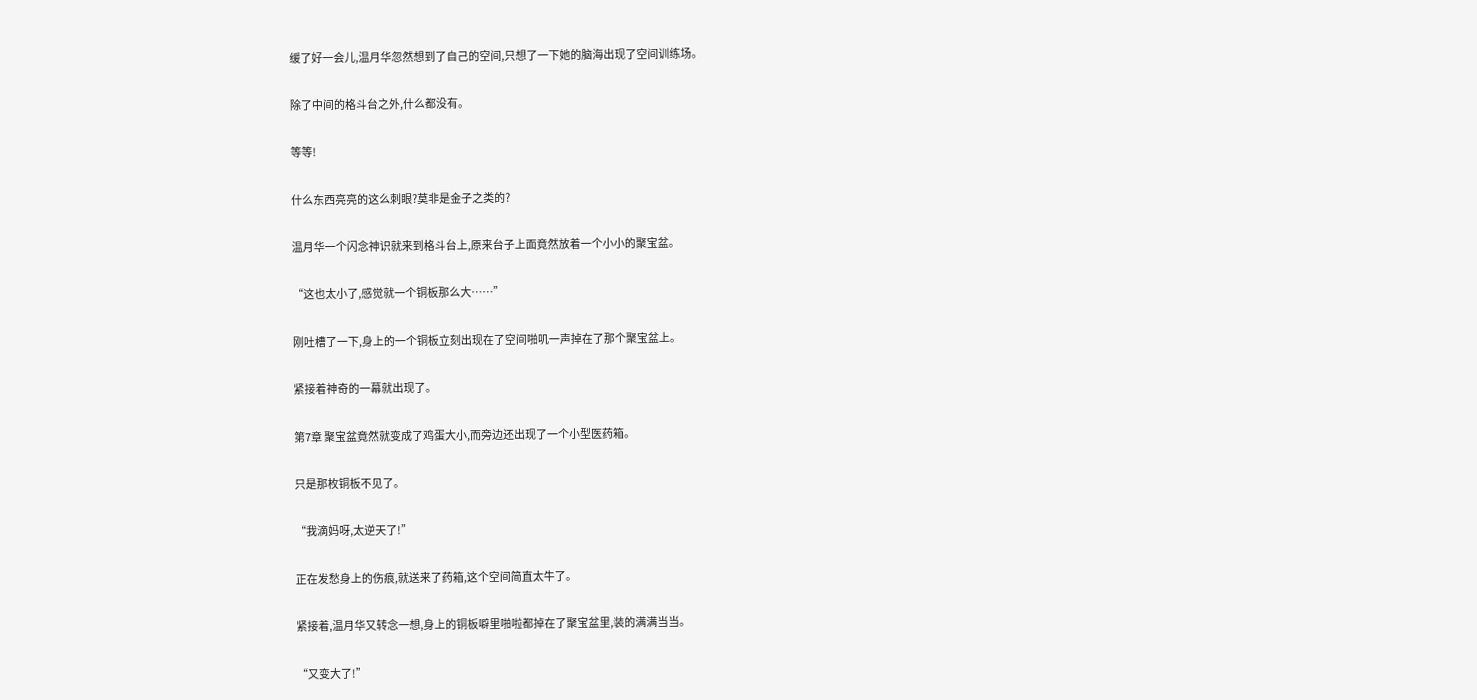缓了好一会儿,温月华忽然想到了自己的空间,只想了一下她的脑海出现了空间训练场。

除了中间的格斗台之外,什么都没有。

等等!

什么东西亮亮的这么刺眼?莫非是金子之类的?

温月华一个闪念神识就来到格斗台上,原来台子上面竟然放着一个小小的聚宝盆。

“这也太小了,感觉就一个铜板那么大……”

刚吐槽了一下,身上的一个铜板立刻出现在了空间啪叽一声掉在了那个聚宝盆上。

紧接着神奇的一幕就出现了。

第7章 聚宝盆竟然就变成了鸡蛋大小,而旁边还出现了一个小型医药箱。

只是那枚铜板不见了。

“我滴妈呀,太逆天了!”

正在发愁身上的伤痕,就送来了药箱,这个空间简直太牛了。

紧接着,温月华又转念一想,身上的铜板噼里啪啦都掉在了聚宝盆里,装的满满当当。

“又变大了!”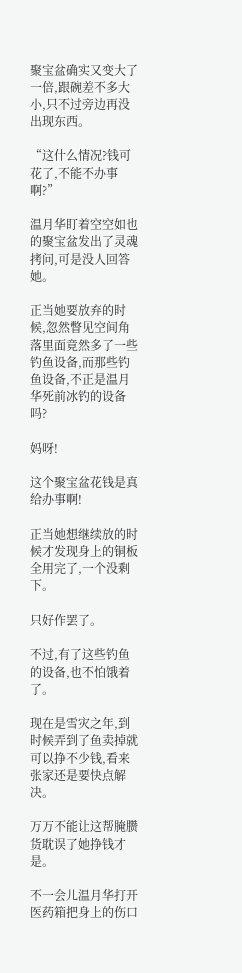聚宝盆确实又变大了一倍,跟碗差不多大小,只不过旁边再没出现东西。

“这什么情况?钱可花了,不能不办事啊?”

温月华盯着空空如也的聚宝盆发出了灵魂拷问,可是没人回答她。

正当她要放弃的时候,忽然瞥见空间角落里面竟然多了一些钓鱼设备,而那些钓鱼设备,不正是温月华死前冰钓的设备吗?

妈呀!

这个聚宝盆花钱是真给办事啊!

正当她想继续放的时候才发现身上的铜板全用完了,一个没剩下。

只好作罢了。

不过,有了这些钓鱼的设备,也不怕饿着了。

现在是雪灾之年,到时候弄到了鱼卖掉就可以挣不少钱,看来张家还是要快点解决。

万万不能让这帮腌臜货耽误了她挣钱才是。

不一会儿温月华打开医药箱把身上的伤口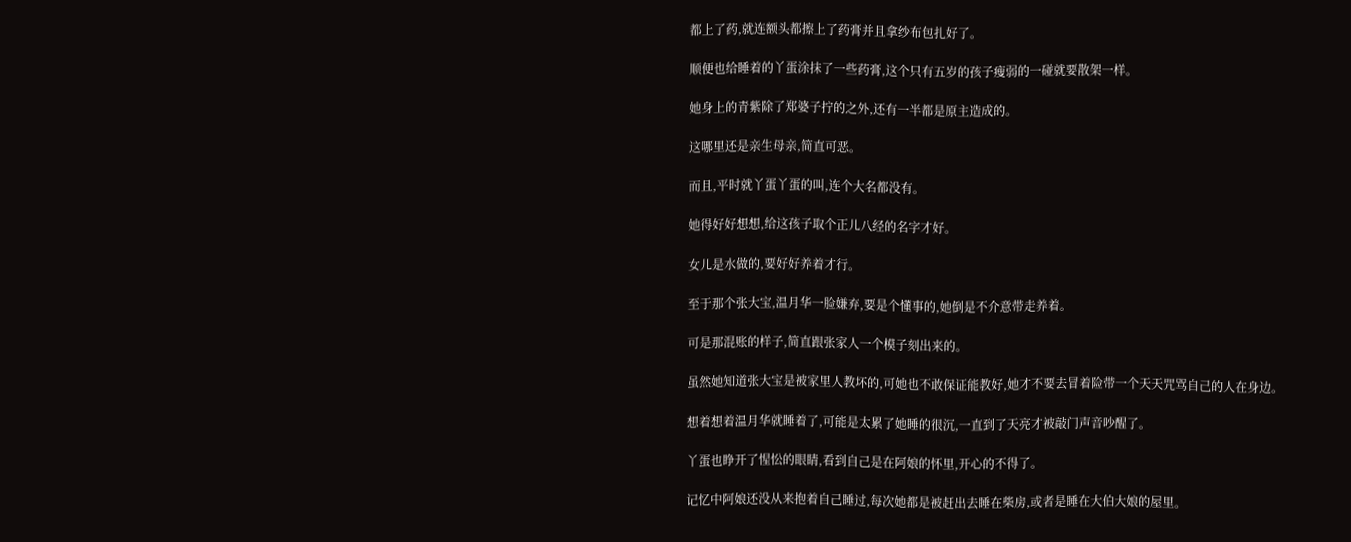都上了药,就连额头都擦上了药膏并且拿纱布包扎好了。

顺便也给睡着的丫蛋涂抹了一些药膏,这个只有五岁的孩子瘦弱的一碰就要散架一样。

她身上的青紫除了郑婆子拧的之外,还有一半都是原主造成的。

这哪里还是亲生母亲,简直可恶。

而且,平时就丫蛋丫蛋的叫,连个大名都没有。

她得好好想想,给这孩子取个正儿八经的名字才好。

女儿是水做的,要好好养着才行。

至于那个张大宝,温月华一脸嫌弃,要是个懂事的,她倒是不介意带走养着。

可是那混账的样子,简直跟张家人一个模子刻出来的。

虽然她知道张大宝是被家里人教坏的,可她也不敢保证能教好,她才不要去冒着险带一个天天咒骂自己的人在身边。

想着想着温月华就睡着了,可能是太累了她睡的很沉,一直到了天亮才被敲门声音吵醒了。

丫蛋也睁开了惺忪的眼睛,看到自己是在阿娘的怀里,开心的不得了。

记忆中阿娘还没从来抱着自己睡过,每次她都是被赶出去睡在柴房,或者是睡在大伯大娘的屋里。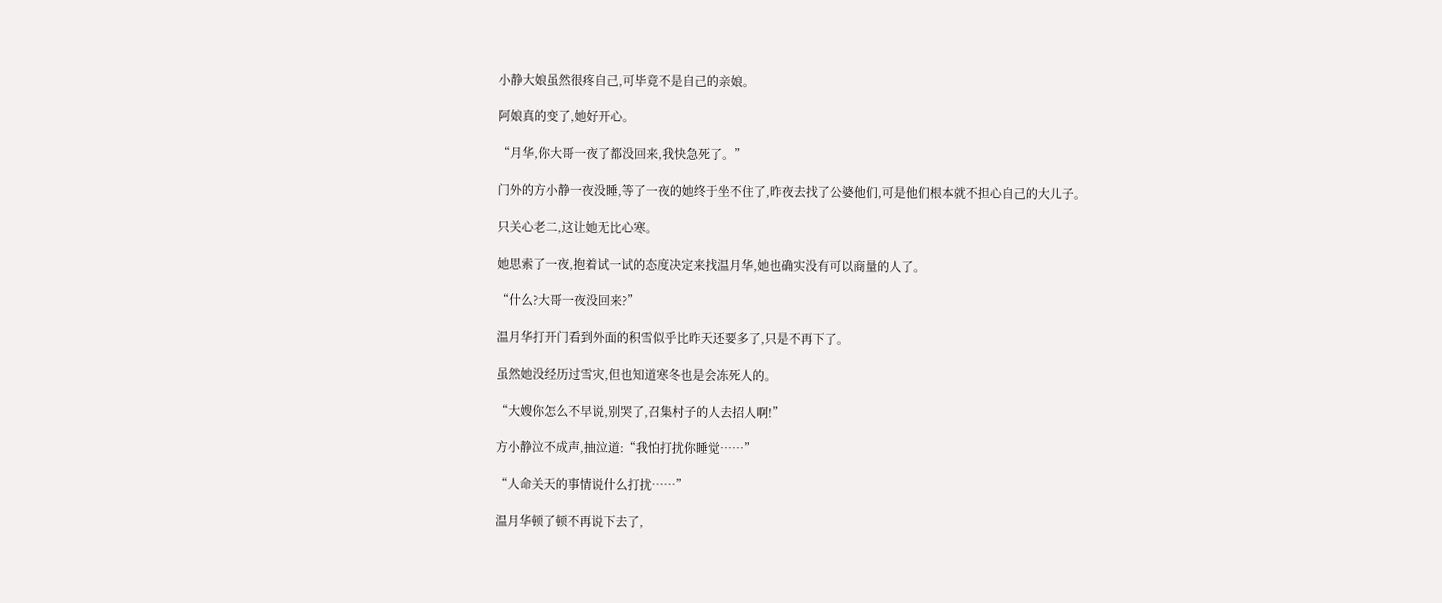小静大娘虽然很疼自己,可毕竟不是自己的亲娘。

阿娘真的变了,她好开心。

“月华,你大哥一夜了都没回来,我快急死了。”

门外的方小静一夜没睡,等了一夜的她终于坐不住了,昨夜去找了公婆他们,可是他们根本就不担心自己的大儿子。

只关心老二,这让她无比心寒。

她思索了一夜,抱着试一试的态度决定来找温月华,她也确实没有可以商量的人了。

“什么?大哥一夜没回来?”

温月华打开门看到外面的积雪似乎比昨天还要多了,只是不再下了。

虽然她没经历过雪灾,但也知道寒冬也是会冻死人的。

“大嫂你怎么不早说,别哭了,召集村子的人去招人啊!”

方小静泣不成声,抽泣道:“我怕打扰你睡觉……”

“人命关天的事情说什么打扰……”

温月华顿了顿不再说下去了,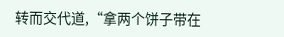转而交代道,“拿两个饼子带在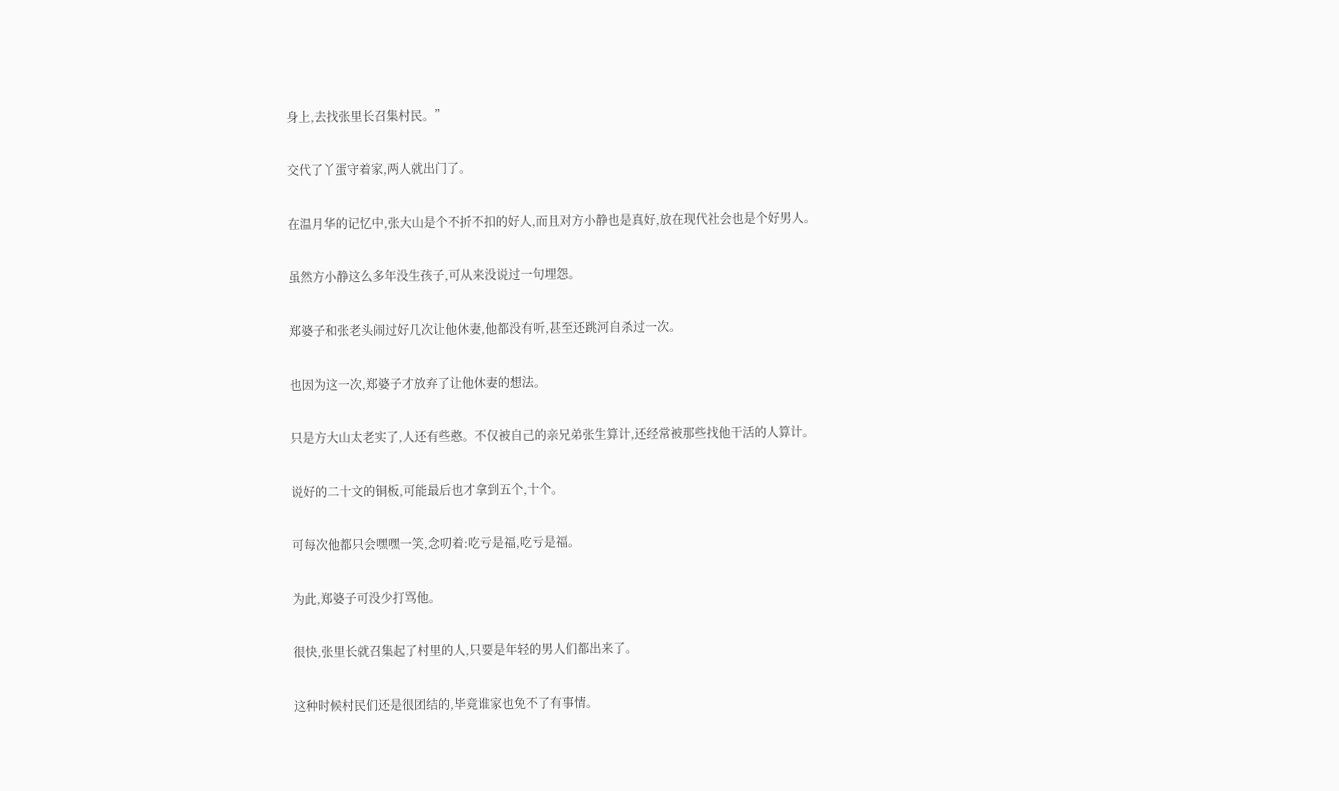身上,去找张里长召集村民。”

交代了丫蛋守着家,两人就出门了。

在温月华的记忆中,张大山是个不折不扣的好人,而且对方小静也是真好,放在现代社会也是个好男人。

虽然方小静这么多年没生孩子,可从来没说过一句埋怨。

郑婆子和张老头闹过好几次让他休妻,他都没有听,甚至还跳河自杀过一次。

也因为这一次,郑婆子才放弃了让他休妻的想法。

只是方大山太老实了,人还有些憨。不仅被自己的亲兄弟张生算计,还经常被那些找他干活的人算计。

说好的二十文的铜板,可能最后也才拿到五个,十个。

可每次他都只会嘿嘿一笑,念叨着:吃亏是福,吃亏是福。

为此,郑婆子可没少打骂他。

很快,张里长就召集起了村里的人,只要是年轻的男人们都出来了。

这种时候村民们还是很团结的,毕竟谁家也免不了有事情。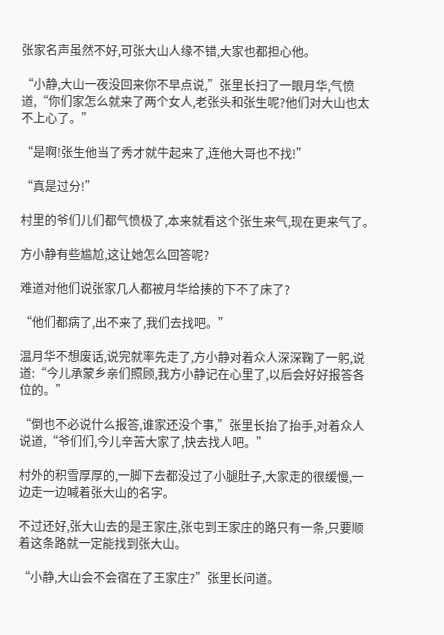张家名声虽然不好,可张大山人缘不错,大家也都担心他。

“小静,大山一夜没回来你不早点说,”张里长扫了一眼月华,气愤道,“你们家怎么就来了两个女人,老张头和张生呢?他们对大山也太不上心了。”

“是啊!张生他当了秀才就牛起来了,连他大哥也不找!”

“真是过分!”

村里的爷们儿们都气愤极了,本来就看这个张生来气,现在更来气了。

方小静有些尴尬,这让她怎么回答呢?

难道对他们说张家几人都被月华给揍的下不了床了?

“他们都病了,出不来了,我们去找吧。”

温月华不想废话,说完就率先走了,方小静对着众人深深鞠了一躬,说道:“今儿承蒙乡亲们照顾,我方小静记在心里了,以后会好好报答各位的。”

“倒也不必说什么报答,谁家还没个事,”张里长抬了抬手,对着众人说道,“爷们们,今儿辛苦大家了,快去找人吧。”

村外的积雪厚厚的,一脚下去都没过了小腿肚子,大家走的很缓慢,一边走一边喊着张大山的名字。

不过还好,张大山去的是王家庄,张屯到王家庄的路只有一条,只要顺着这条路就一定能找到张大山。

“小静,大山会不会宿在了王家庄?”张里长问道。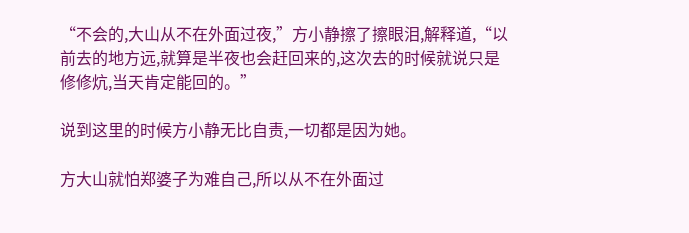“不会的,大山从不在外面过夜,”方小静擦了擦眼泪,解释道,“以前去的地方远,就算是半夜也会赶回来的,这次去的时候就说只是修修炕,当天肯定能回的。”

说到这里的时候方小静无比自责,一切都是因为她。

方大山就怕郑婆子为难自己,所以从不在外面过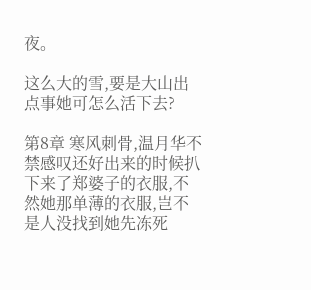夜。

这么大的雪,要是大山出点事她可怎么活下去?

第8章 寒风刺骨,温月华不禁感叹还好出来的时候扒下来了郑婆子的衣服,不然她那单薄的衣服,岂不是人没找到她先冻死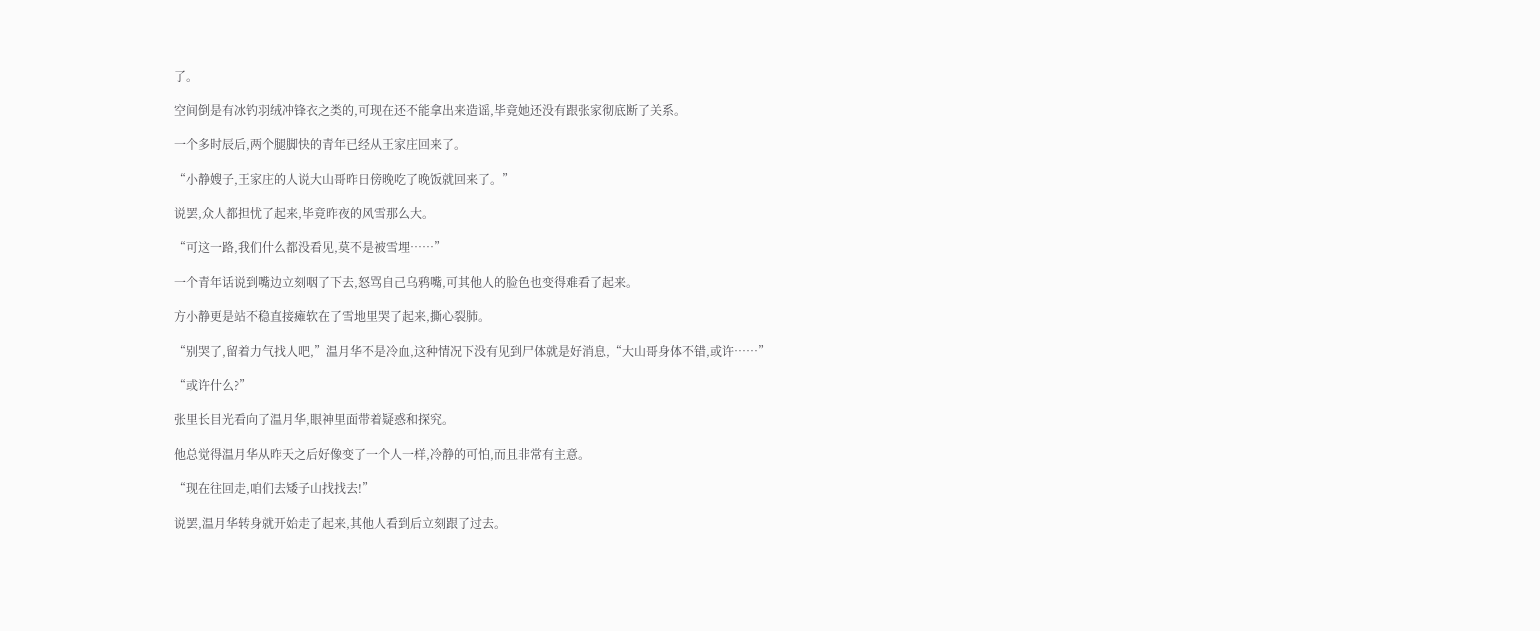了。

空间倒是有冰钓羽绒冲锋衣之类的,可现在还不能拿出来造谣,毕竟她还没有跟张家彻底断了关系。

一个多时辰后,两个腿脚快的青年已经从王家庄回来了。

“小静嫂子,王家庄的人说大山哥昨日傍晚吃了晚饭就回来了。”

说罢,众人都担忧了起来,毕竟昨夜的风雪那么大。

“可这一路,我们什么都没看见,莫不是被雪埋……”

一个青年话说到嘴边立刻咽了下去,怒骂自己乌鸦嘴,可其他人的脸色也变得难看了起来。

方小静更是站不稳直接瘫软在了雪地里哭了起来,撕心裂肺。

“别哭了,留着力气找人吧,”温月华不是冷血,这种情况下没有见到尸体就是好消息,“大山哥身体不错,或许……”

“或许什么?”

张里长目光看向了温月华,眼神里面带着疑惑和探究。

他总觉得温月华从昨天之后好像变了一个人一样,冷静的可怕,而且非常有主意。

“现在往回走,咱们去矮子山找找去!”

说罢,温月华转身就开始走了起来,其他人看到后立刻跟了过去。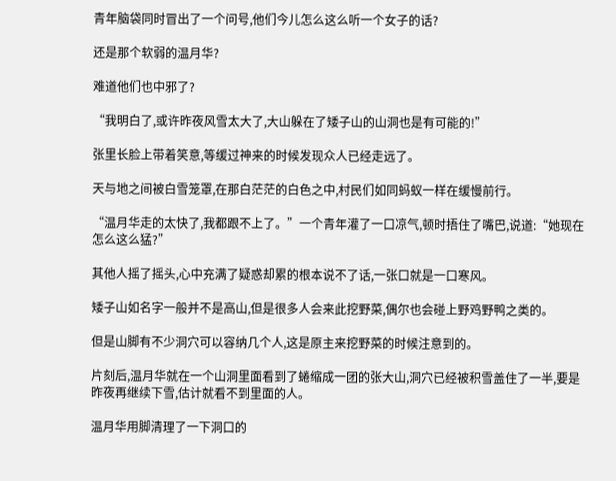青年脑袋同时冒出了一个问号,他们今儿怎么这么听一个女子的话?

还是那个软弱的温月华?

难道他们也中邪了?

“我明白了,或许昨夜风雪太大了,大山躲在了矮子山的山洞也是有可能的!”

张里长脸上带着笑意,等缓过神来的时候发现众人已经走远了。

天与地之间被白雪笼罩,在那白茫茫的白色之中,村民们如同蚂蚁一样在缓慢前行。

“温月华走的太快了,我都跟不上了。”一个青年灌了一口凉气,顿时捂住了嘴巴,说道:“她现在怎么这么猛?”

其他人摇了摇头,心中充满了疑惑却累的根本说不了话,一张口就是一口寒风。

矮子山如名字一般并不是高山,但是很多人会来此挖野菜,偶尔也会碰上野鸡野鸭之类的。

但是山脚有不少洞穴可以容纳几个人,这是原主来挖野菜的时候注意到的。

片刻后,温月华就在一个山洞里面看到了蜷缩成一团的张大山,洞穴已经被积雪盖住了一半,要是昨夜再继续下雪,估计就看不到里面的人。

温月华用脚清理了一下洞口的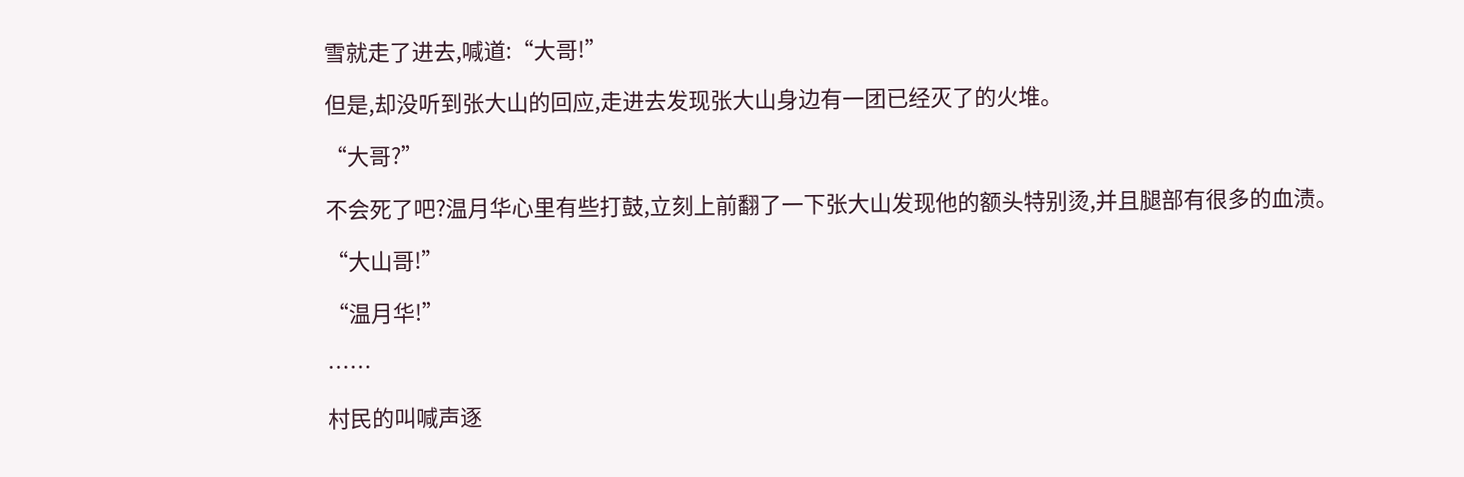雪就走了进去,喊道:“大哥!”

但是,却没听到张大山的回应,走进去发现张大山身边有一团已经灭了的火堆。

“大哥?”

不会死了吧?温月华心里有些打鼓,立刻上前翻了一下张大山发现他的额头特别烫,并且腿部有很多的血渍。

“大山哥!”

“温月华!”

……

村民的叫喊声逐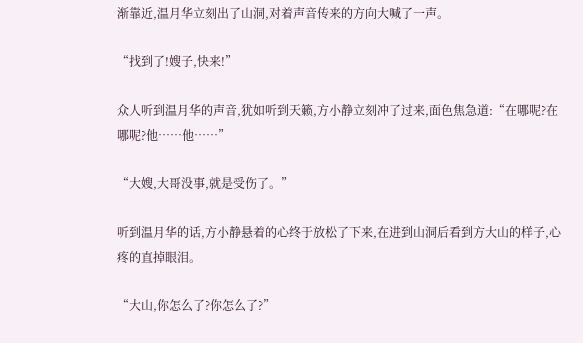渐靠近,温月华立刻出了山洞,对着声音传来的方向大喊了一声。

“找到了!嫂子,快来!”

众人听到温月华的声音,犹如听到天籁,方小静立刻冲了过来,面色焦急道:“在哪呢?在哪呢?他……他……”

“大嫂,大哥没事,就是受伤了。”

听到温月华的话,方小静悬着的心终于放松了下来,在进到山洞后看到方大山的样子,心疼的直掉眼泪。

“大山,你怎么了?你怎么了?”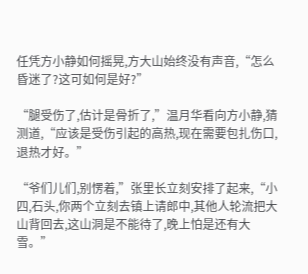任凭方小静如何摇晃,方大山始终没有声音,“怎么昏迷了?这可如何是好?”

“腿受伤了,估计是骨折了,”温月华看向方小静,猜测道,“应该是受伤引起的高热,现在需要包扎伤口,退热才好。”

“爷们儿们,别愣着,”张里长立刻安排了起来,“小四,石头,你两个立刻去镇上请郎中,其他人轮流把大山背回去,这山洞是不能待了,晚上怕是还有大雪。”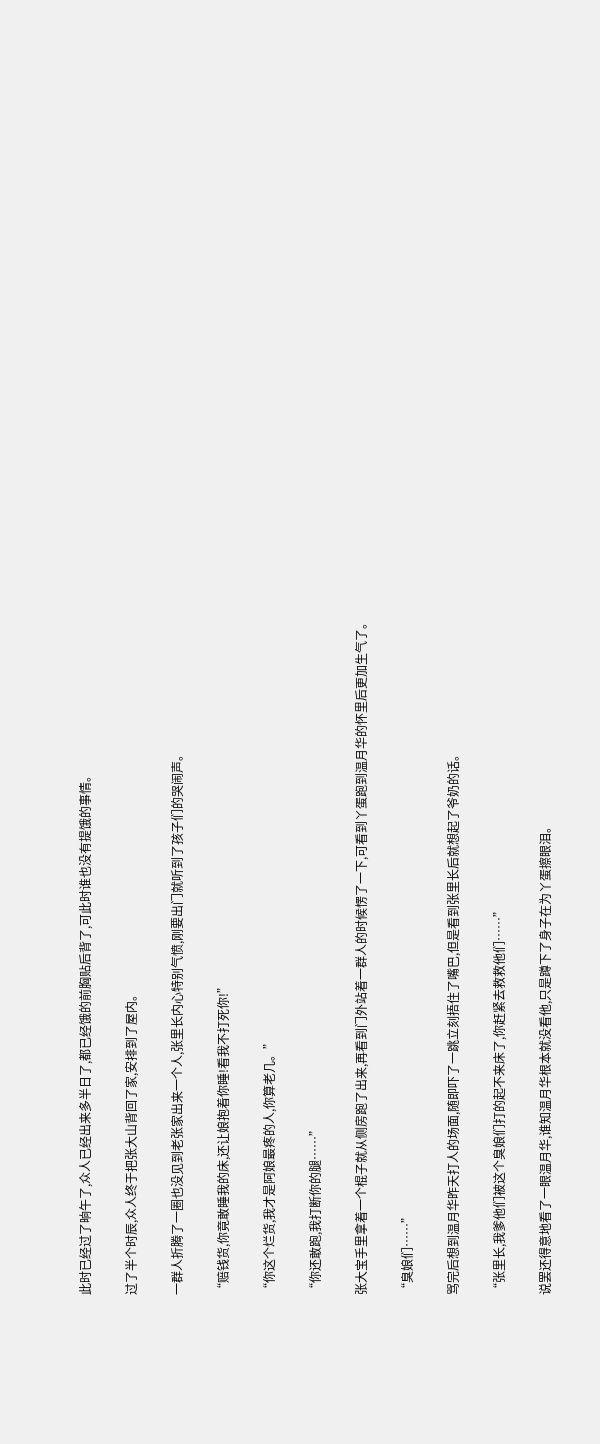此时已经过了晌午了,众人已经出来多半日了,都已经饿的前胸贴后背了,可此时谁也没有提饿的事情。

过了半个时辰,众人终于把张大山背回了家,安排到了屋内。

一群人折腾了一圈也没见到老张家出来一个人,张里长内心特别气愤,刚要出门就听到了孩子们的哭闹声。

“赔钱货,你竟敢睡我的床,还让娘抱着你睡!看我不打死你!”

“你这个烂货,我才是阿娘最疼的人,你算老几。”

“你还敢跑,我打断你的腿……”

张大宝手里拿着一个棍子就从侧房跑了出来,再看到门外站着一群人的时候愣了一下,可看到丫蛋跑到温月华的怀里后更加生气了。

“臭娘们……”

骂完后想到温月华昨天打人的场面,随即吓了一跳立刻捂住了嘴巴,但是看到张里长后就想起了爷奶的话。

“张里长,我爹他们被这个臭娘们打的起不来床了,你赶紧去救救他们……”

说罢还得意地看了一眼温月华,谁知温月华根本就没看他,只是蹲下了身子在为丫蛋擦眼泪。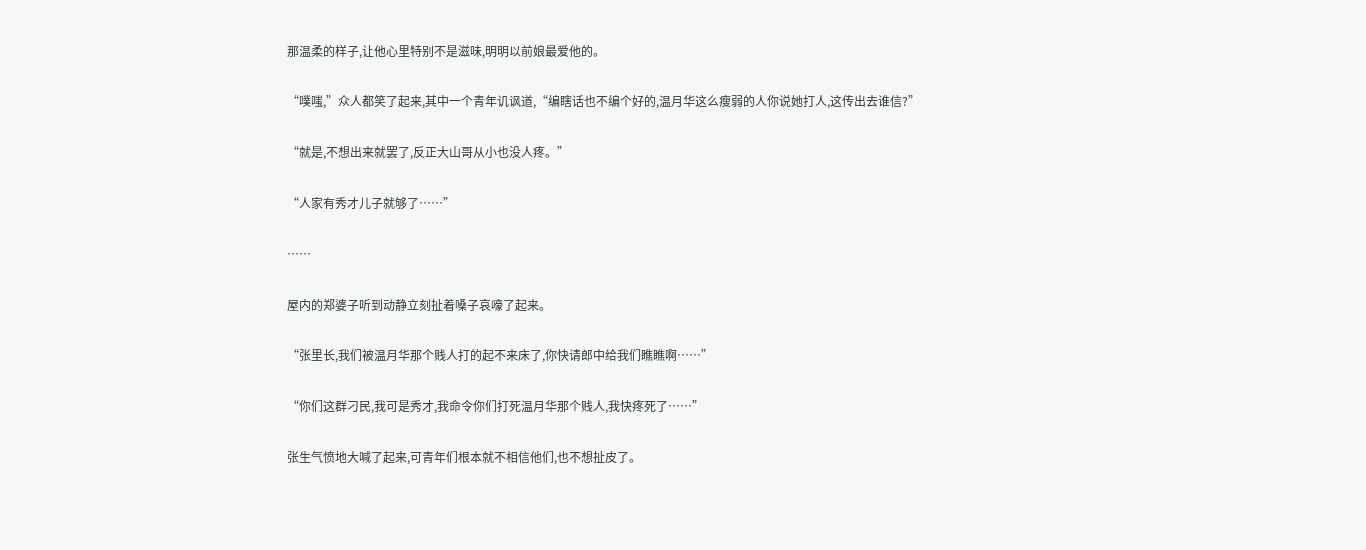那温柔的样子,让他心里特别不是滋味,明明以前娘最爱他的。

“噗嗤,”众人都笑了起来,其中一个青年讥讽道,“编瞎话也不编个好的,温月华这么瘦弱的人你说她打人,这传出去谁信?”

“就是,不想出来就罢了,反正大山哥从小也没人疼。”

“人家有秀才儿子就够了……”

……

屋内的郑婆子听到动静立刻扯着嗓子哀嚎了起来。

“张里长,我们被温月华那个贱人打的起不来床了,你快请郎中给我们瞧瞧啊……”

“你们这群刁民,我可是秀才,我命令你们打死温月华那个贱人,我快疼死了……”

张生气愤地大喊了起来,可青年们根本就不相信他们,也不想扯皮了。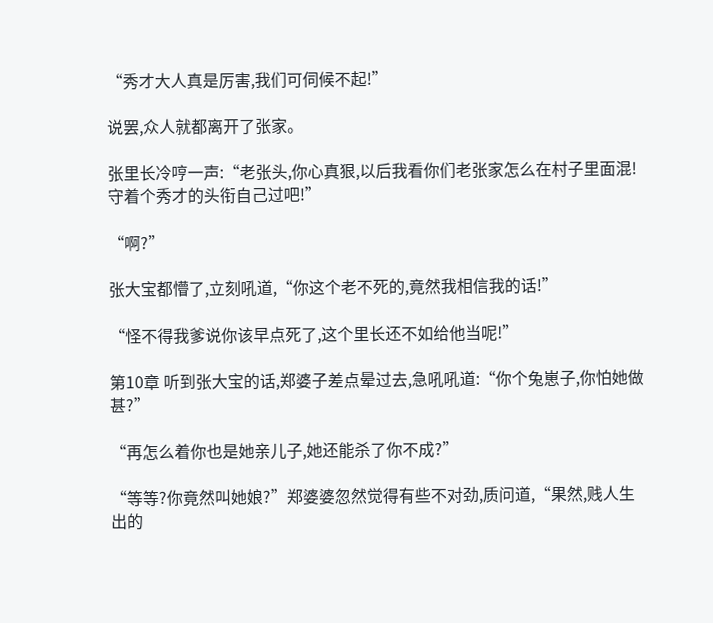“秀才大人真是厉害,我们可伺候不起!”

说罢,众人就都离开了张家。

张里长冷哼一声:“老张头,你心真狠,以后我看你们老张家怎么在村子里面混!守着个秀才的头衔自己过吧!”

“啊?”

张大宝都懵了,立刻吼道,“你这个老不死的,竟然我相信我的话!”

“怪不得我爹说你该早点死了,这个里长还不如给他当呢!”

第10章 听到张大宝的话,郑婆子差点晕过去,急吼吼道:“你个兔崽子,你怕她做甚?”

“再怎么着你也是她亲儿子,她还能杀了你不成?”

“等等?你竟然叫她娘?”郑婆婆忽然觉得有些不对劲,质问道,“果然,贱人生出的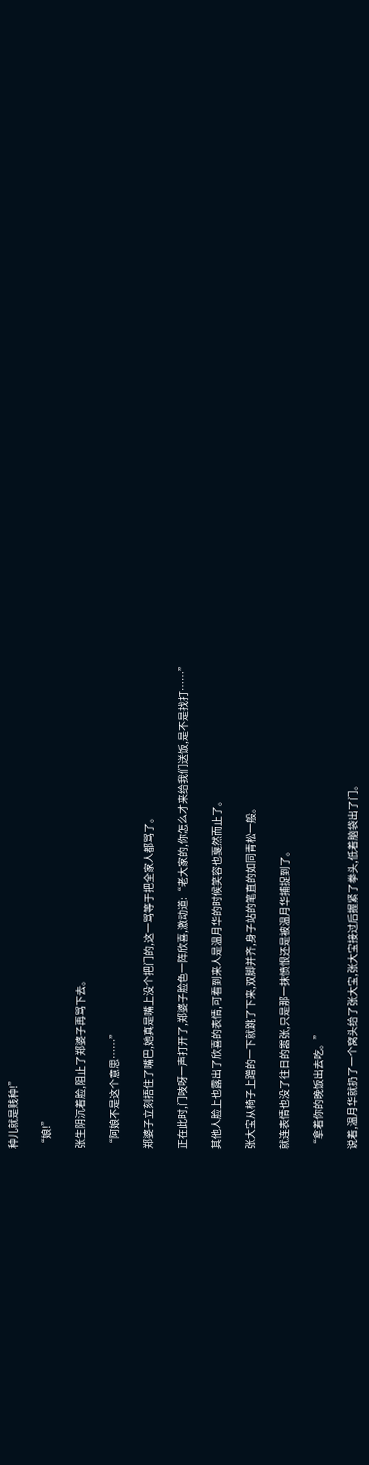种儿就是贱种!”

“娘!”

张生阴沉着脸,阻止了郑婆子再骂下去。

“阿娘不是这个意思……”

郑婆子立刻捂住了嘴巴,她真是嘴上没个把门的,这一骂等于把全家人都骂了。

正在此时,门吱呀一声打开了,郑婆子脸色一阵欣喜,激动道:“老大家的,你怎么才来给我们送饭,是不是找打……”

其他人脸上也露出了欣喜的表情,可看到来人是温月华的时候笑容也戛然而止了。

张大宝从椅子上蹭的一下就跳了下来,双脚并齐,身子站的笔直的如同青松一般。

就连表情也没了往日的嚣张,只是那一抹愤恨还是被温月华捕捉到了。

“拿着你的晚饭出去吃。”

说着,温月华就扔了一个窝头给了张大宝,张大宝接过后握紧了拳头,低着脑袋出了门。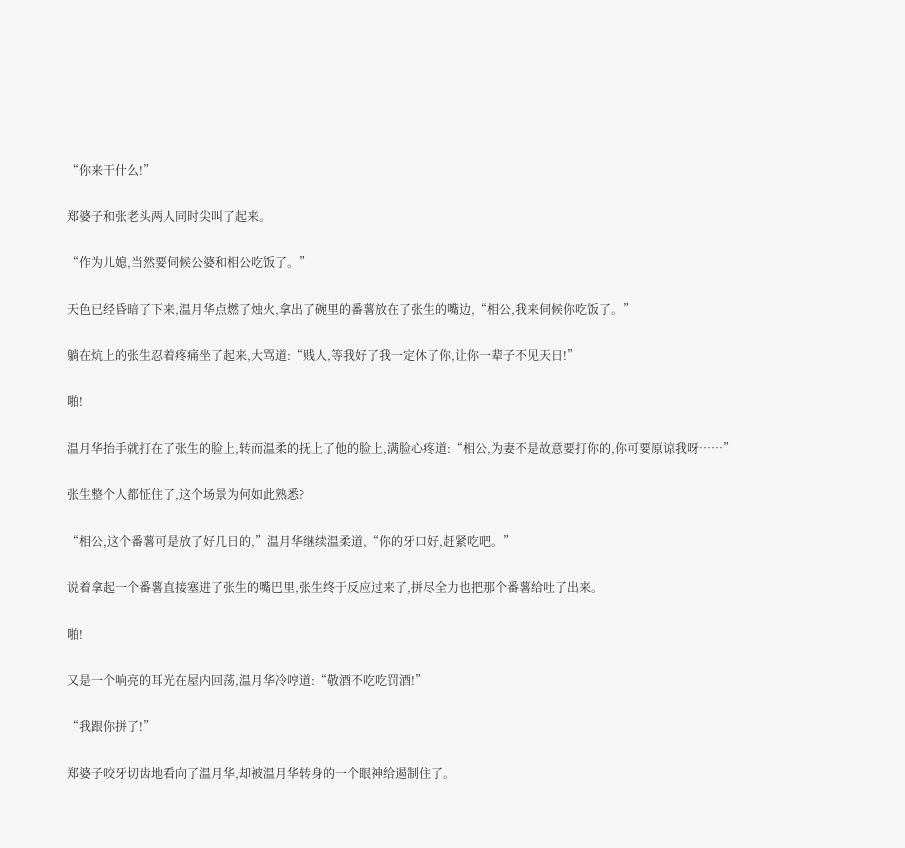“你来干什么!”

郑婆子和张老头两人同时尖叫了起来。

“作为儿媳,当然要伺候公婆和相公吃饭了。”

天色已经昏暗了下来,温月华点燃了烛火,拿出了碗里的番薯放在了张生的嘴边,“相公,我来伺候你吃饭了。”

躺在炕上的张生忍着疼痛坐了起来,大骂道:“贱人,等我好了我一定休了你,让你一辈子不见天日!”

啪!

温月华抬手就打在了张生的脸上,转而温柔的抚上了他的脸上,满脸心疼道:“相公,为妻不是故意要打你的,你可要原谅我呀……”

张生整个人都怔住了,这个场景为何如此熟悉?

“相公,这个番薯可是放了好几日的,”温月华继续温柔道,“你的牙口好,赶紧吃吧。”

说着拿起一个番薯直接塞进了张生的嘴巴里,张生终于反应过来了,拼尽全力也把那个番薯给吐了出来。

啪!

又是一个响亮的耳光在屋内回荡,温月华冷哼道:“敬酒不吃吃罚酒!”

“我跟你拼了!”

郑婆子咬牙切齿地看向了温月华,却被温月华转身的一个眼神给遏制住了。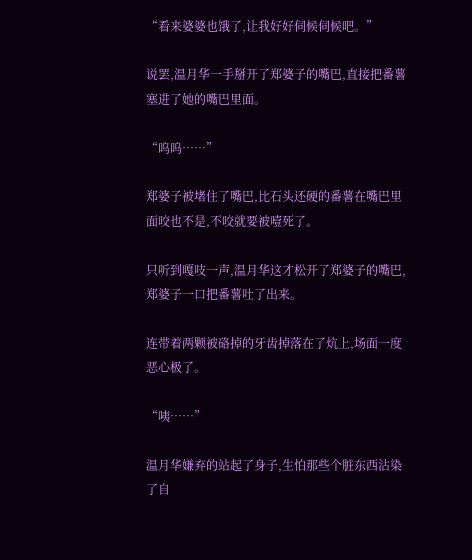“看来婆婆也饿了,让我好好伺候伺候吧。”

说罢,温月华一手掰开了郑婆子的嘴巴,直接把番薯塞进了她的嘴巴里面。

“呜呜……”

郑婆子被堵住了嘴巴,比石头还硬的番薯在嘴巴里面咬也不是,不咬就要被噎死了。

只听到嘎吱一声,温月华这才松开了郑婆子的嘴巴,郑婆子一口把番薯吐了出来。

连带着两颗被硌掉的牙齿掉落在了炕上,场面一度恶心极了。

“咦……”

温月华嫌弃的站起了身子,生怕那些个脏东西沾染了自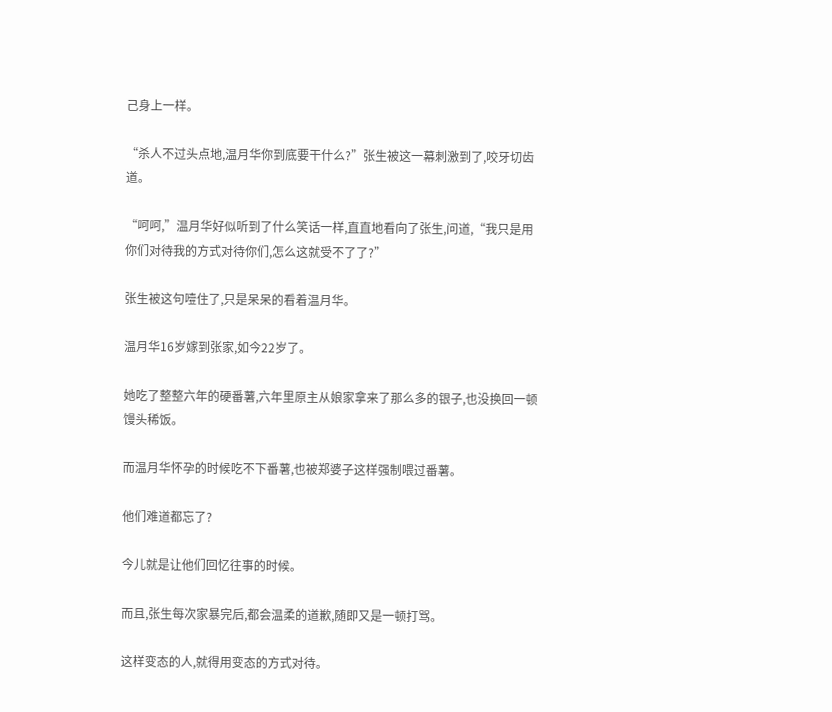己身上一样。

“杀人不过头点地,温月华你到底要干什么?”张生被这一幕刺激到了,咬牙切齿道。

“呵呵,”温月华好似听到了什么笑话一样,直直地看向了张生,问道,“我只是用你们对待我的方式对待你们,怎么这就受不了了?”

张生被这句噎住了,只是呆呆的看着温月华。

温月华16岁嫁到张家,如今22岁了。

她吃了整整六年的硬番薯,六年里原主从娘家拿来了那么多的银子,也没换回一顿馒头稀饭。

而温月华怀孕的时候吃不下番薯,也被郑婆子这样强制喂过番薯。

他们难道都忘了?

今儿就是让他们回忆往事的时候。

而且,张生每次家暴完后,都会温柔的道歉,随即又是一顿打骂。

这样变态的人,就得用变态的方式对待。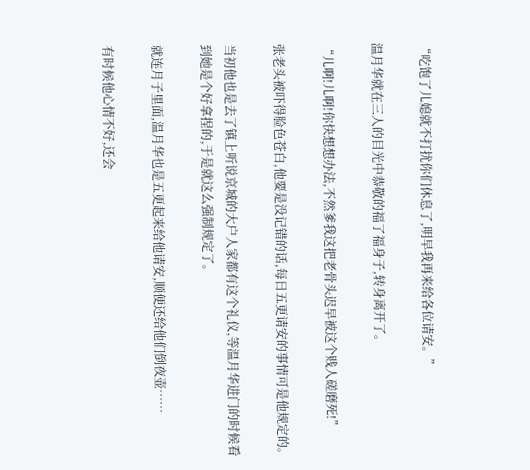“吃饱了儿媳就不打扰你们休息了,明早我再来给各位请安。”

温月华就在三人的目光中恭敬的福了福身子,转身离开了。

“儿啊!儿啊!你快想想办法,不然爹我这把老骨头迟早被这个贱人磋磨死!”

张老头被吓得脸色苍白,他要是没记错的话,每日五更请安的事情可是他规定的。

当初他也是去了镇上听说京城的大户人家都有这个礼仪,等温月华进门的时候看到她是个好拿捏的,于是就这么强制规定了。

就连月子里面,温月华也是五更起来给他请安,顺便还给他们倒夜壶……

有时候他心情不好,还会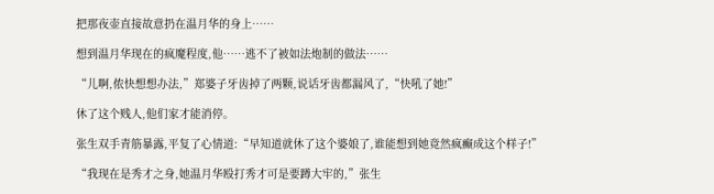把那夜壶直接故意扔在温月华的身上……

想到温月华现在的疯魔程度,他……逃不了被如法炮制的做法……

“儿啊,侬快想想办法,”郑婆子牙齿掉了两颗,说话牙齿都漏风了,“快吼了她!”

休了这个贱人,他们家才能消停。

张生双手青筋暴露,平复了心情道:“早知道就休了这个婆娘了,谁能想到她竟然疯癫成这个样子!”

“我现在是秀才之身,她温月华殴打秀才可是要蹲大牢的,”张生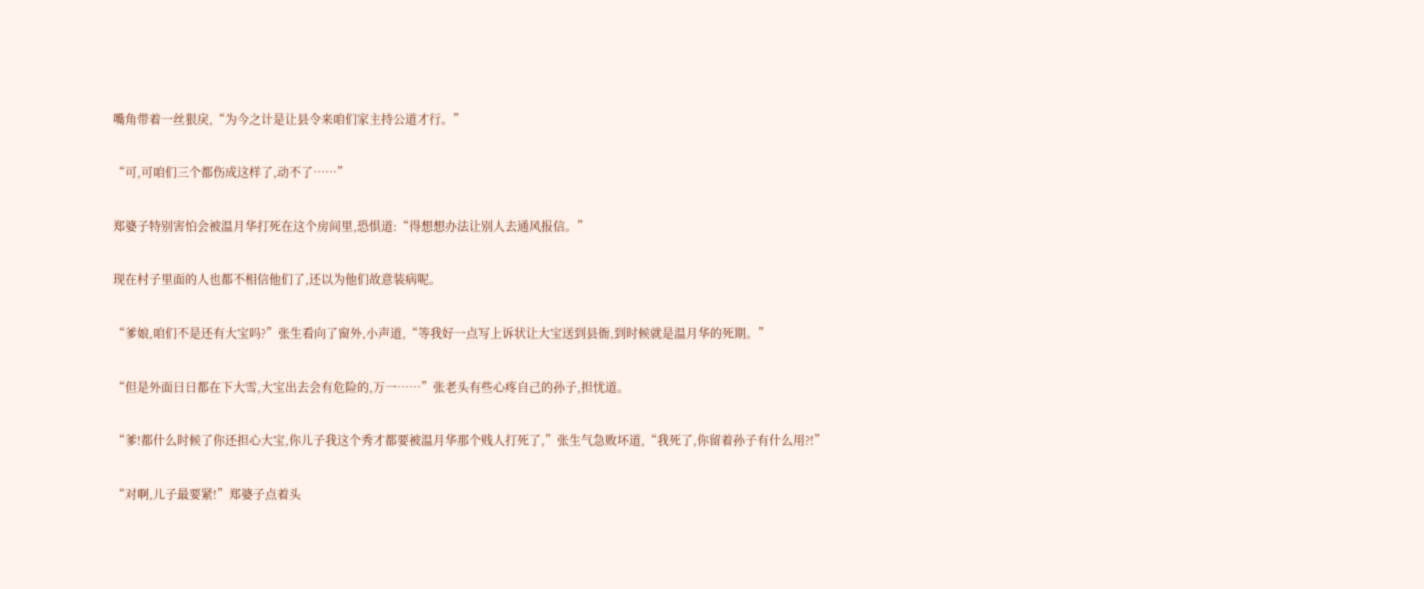嘴角带着一丝狠戾,“为今之计是让县令来咱们家主持公道才行。”

“可,可咱们三个都伤成这样了,动不了……”

郑婆子特别害怕会被温月华打死在这个房间里,恐惧道:“得想想办法让别人去通风报信。”

现在村子里面的人也都不相信他们了,还以为他们故意装病呢。

“爹娘,咱们不是还有大宝吗?”张生看向了窗外,小声道,“等我好一点写上诉状让大宝送到县衙,到时候就是温月华的死期。”

“但是外面日日都在下大雪,大宝出去会有危险的,万一……”张老头有些心疼自己的孙子,担忧道。

“爹!都什么时候了你还担心大宝,你儿子我这个秀才都要被温月华那个贱人打死了,”张生气急败坏道,“我死了,你留着孙子有什么用?!”

“对啊,儿子最要紧!”郑婆子点着头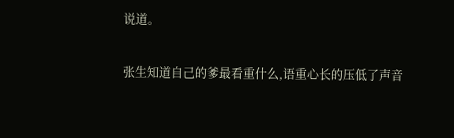说道。

张生知道自己的爹最看重什么,语重心长的压低了声音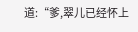道:“爹,翠儿已经怀上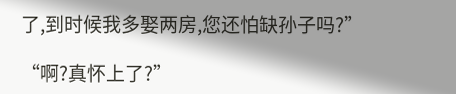了,到时候我多娶两房,您还怕缺孙子吗?”

“啊?真怀上了?”